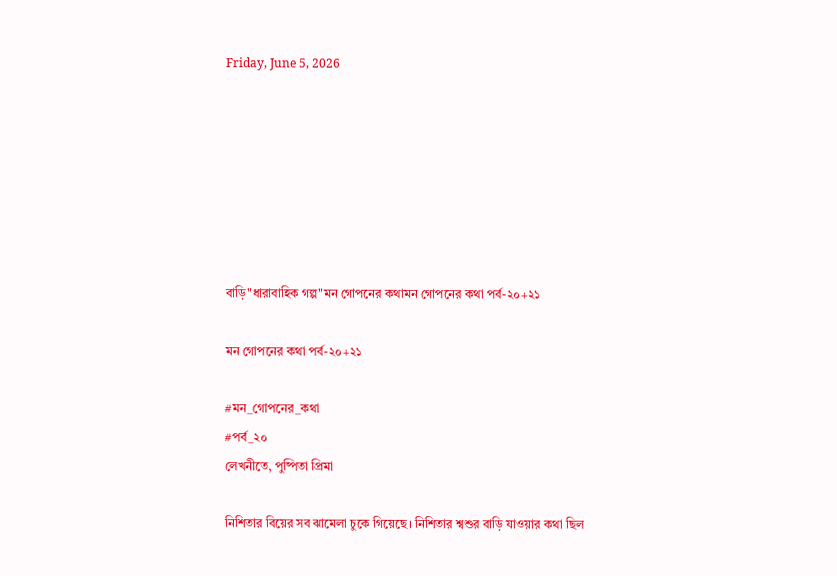Friday, June 5, 2026







বাড়ি"ধারাবাহিক গল্প"মন গোপনের কথামন গোপনের কথা পর্ব-২০+২১

মন গোপনের কথা পর্ব-২০+২১

#মন_গোপনের_কথা
#পর্ব_২০
লেখনীতে, পুষ্পিতা প্রিমা

নিশিতার বিয়ের সব ঝামেলা চুকে গিয়েছে। নিশিতার শ্বশুর বাড়ি যাওয়ার কথা ছিল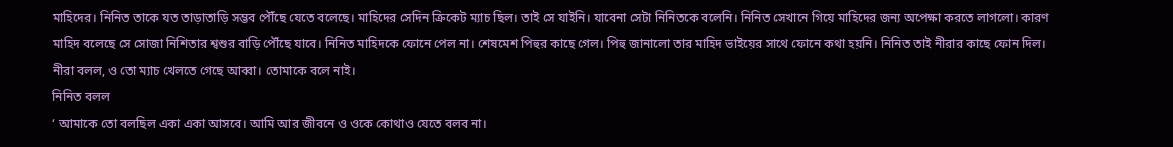মাহিদের। নিনিত তাকে যত তাড়াতাড়ি সম্ভব পৌঁছে যেতে বলেছে। মাহিদের সেদিন ক্রিকেট ম্যাচ ছিল। তাই সে যাইনি। যাবেনা সেটা নিনিতকে বলেনি। নিনিত সেখানে গিয়ে মাহিদের জন্য অপেক্ষা করতে লাগলো। কারণ মাহিদ বলেছে সে সোজা নিশিতার শ্বশুর বাড়ি পৌঁছে যাবে। নিনিত মাহিদকে ফোনে পেল না। শেষমেশ পিহুর কাছে গেল। পিহু জানালো তার মাহিদ ভাইয়ের সাথে ফোনে কথা হয়নি। নিনিত তাই নীরার কাছে ফোন দিল। নীরা বলল, ও তো ম্যাচ খেলতে গেছে আব্বা। তোমাকে বলে নাই।
নিনিত বলল
‘ আমাকে তো বলছিল একা একা আসবে। আমি আর জীবনে ও ওকে কোথাও যেতে বলব না।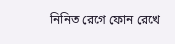নিনিত রেগে ফোন রেখে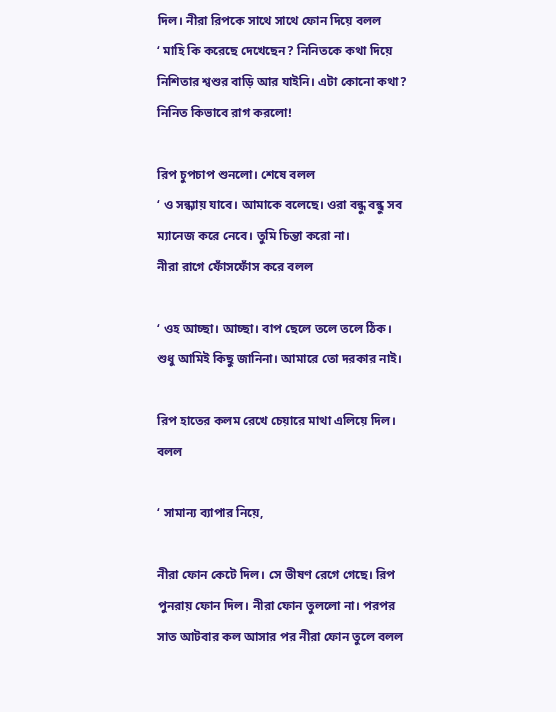দিল। নীরা রিপকে সাথে সাথে ফোন দিয়ে বলল
‘ মাহি কি করেছে দেখেছেন? নিনিতকে কথা দিয়ে নিশিতার শ্বশুর বাড়ি আর যাইনি। এটা কোনো কথা? নিনিত কিভাবে রাগ করলো!

রিপ চুপচাপ শুনলো। শেষে বলল
‘ ও সন্ধ্যায় যাবে। আমাকে বলেছে। ওরা বন্ধু বন্ধু সব ম্যানেজ করে নেবে। তুমি চিন্তা করো না।
নীরা রাগে ফোঁসফোঁস করে বলল

‘ ওহ আচ্ছা। আচ্ছা। বাপ ছেলে তলে তলে ঠিক। শুধু আমিই কিছু জানিনা। আমারে তো দরকার নাই।

রিপ হাতের কলম রেখে চেয়ারে মাথা এলিয়ে দিল। বলল

‘ সামান্য ব্যাপার নিয়ে,

নীরা ফোন কেটে দিল। সে ভীষণ রেগে গেছে। রিপ পুনরায় ফোন দিল। নীরা ফোন তুললো না। পরপর সাত আটবার কল আসার পর নীরা ফোন তুলে বলল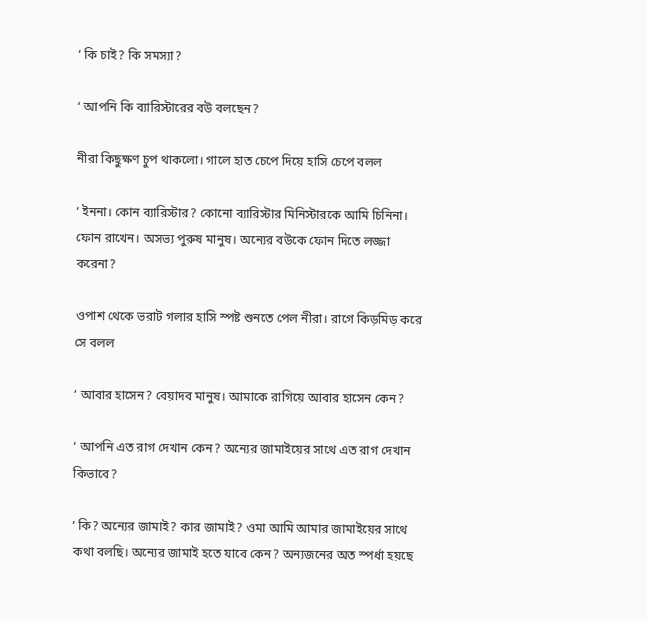‘ কি চাই? কি সমস্যা?

‘ আপনি কি ব্যারিস্টারের বউ বলছেন?

নীরা কিছুক্ষণ চুপ থাকলো। গালে হাত চেপে দিয়ে হাসি চেপে বলল

‘ ইননা। কোন ব্যারিস্টার? কোনো ব্যারিস্টার মিনিস্টারকে আমি চিনিনা। ফোন রাখেন। অসভ্য পুরুষ মানুষ। অন্যের বউকে ফোন দিতে লজ্জা করেনা?

ওপাশ থেকে ভরাট গলার হাসি স্পষ্ট শুনতে পেল নীরা। রাগে কিড়মিড় করে সে বলল

‘ আবার হাসেন? বেয়াদব মানুষ। আমাকে রাগিয়ে আবার হাসেন কেন?

‘ আপনি এত রাগ দেখান কেন? অন্যের জামাইয়ের সাথে এত রাগ দেখান কিভাবে?

‘ কি? অন্যের জামাই? কার জামাই? ওমা আমি আমার জামাইয়ের সাথে কথা বলছি। অন্যের জামাই হতে যাবে কেন? অন্যজনের অত স্পর্ধা হয়ছে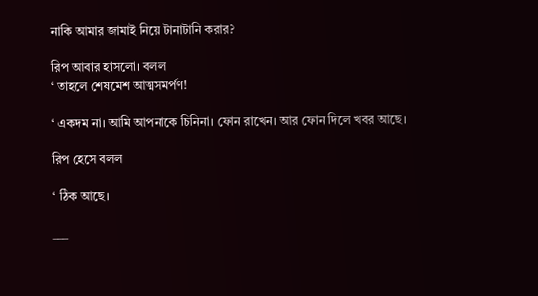নাকি আমার জামাই নিয়ে টানাটানি করার?

রিপ আবার হাসলো। বলল
‘ তাহলে শেষমেশ আত্মসমর্পণ!

‘ একদম না। আমি আপনাকে চিনিনা। ফোন রাখেন। আর ফোন দিলে খবর আছে।

রিপ হেসে বলল

‘ ঠিক আছে।

___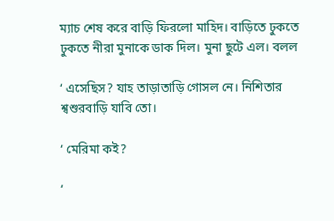ম্যাচ শেষ করে বাড়ি ফিরলো মাহিদ। বাড়িতে ঢুকতে ঢুকতে নীরা মুনাকে ডাক দিল। মুনা ছুটে এল। বলল

‘ এসেছিস? যাহ তাড়াতাড়ি গোসল নে। নিশিতার শ্বশুরবাড়ি যাবি তো।

‘ মেরিমা কই?

‘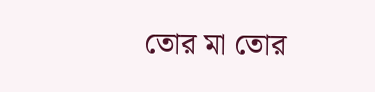তোর মা তোর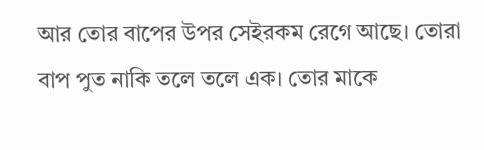আর তোর বাপের উপর সেইরকম রেগে আছে। তোরা বাপ পুত নাকি তলে তলে এক। তোর মাকে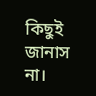কিছুই জানাস না।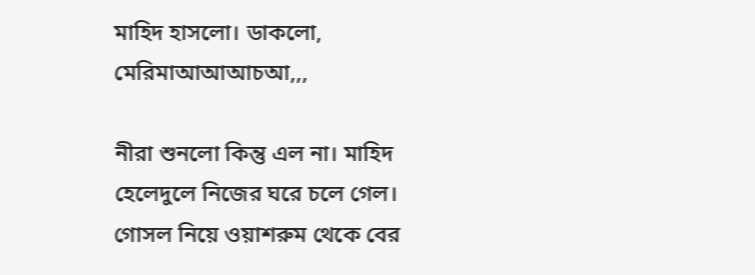মাহিদ হাসলো। ডাকলো, মেরিমাআআআচআ,,,

নীরা শুনলো কিন্তু এল না। মাহিদ হেলেদুলে নিজের ঘরে চলে গেল। গোসল নিয়ে ওয়াশরুম থেকে বের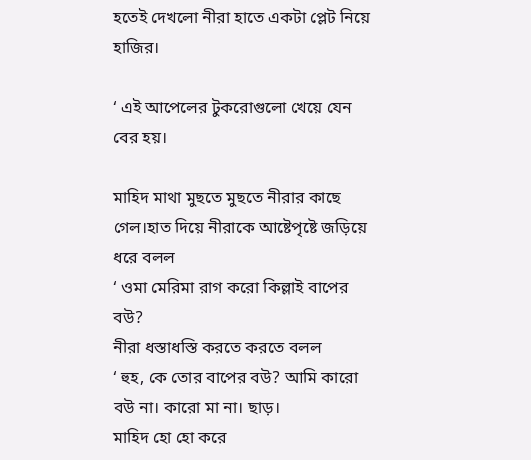হতেই দেখলো নীরা হাতে একটা প্লেট নিয়ে হাজির।

‘ এই আপেলের টুকরোগুলো খেয়ে যেন বের হয়।

মাহিদ মাথা মুছতে মুছতে নীরার কাছে গেল।হাত দিয়ে নীরাকে আষ্টেপৃষ্টে জড়িয়ে ধরে বলল
‘ ওমা মেরিমা রাগ করো কিল্লাই বাপের বউ?
নীরা ধস্তাধস্তি করতে করতে বলল
‘ হুহ, কে তোর বাপের বউ? আমি কারো বউ না। কারো মা না। ছাড়।
মাহিদ হো হো করে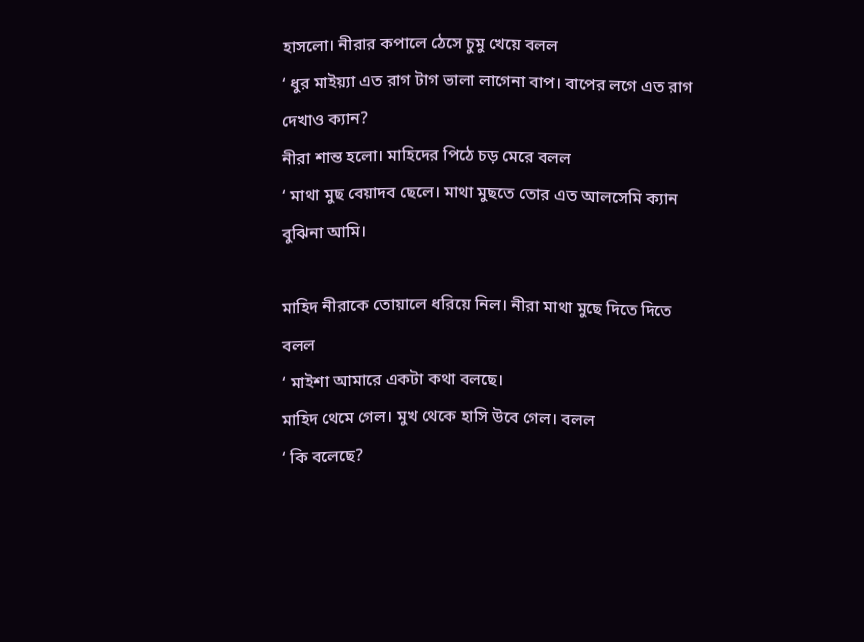হাসলো। নীরার কপালে ঠেসে চুমু খেয়ে বলল
‘ ধুর মাইয়্যা এত রাগ টাগ ভালা লাগেনা বাপ। বাপের লগে এত রাগ দেখাও ক্যান?
নীরা শান্ত হলো। মাহিদের পিঠে চড় মেরে বলল
‘ মাথা মুছ বেয়াদব ছেলে। মাথা মুছতে তোর এত আলসেমি ক্যান বুঝিনা আমি।

মাহিদ নীরাকে তোয়ালে ধরিয়ে নিল। নীরা মাথা মুছে দিতে দিতে বলল
‘ মাইশা আমারে একটা কথা বলছে।
মাহিদ থেমে গেল। মুখ থেকে হাসি উবে গেল। বলল
‘ কি বলেছে?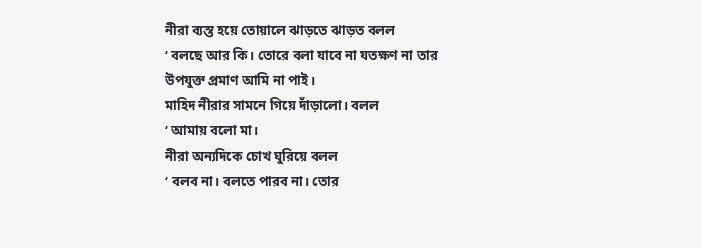নীরা ব্যস্ত হয়ে তোয়ালে ঝাড়তে ঝাড়ত বলল
‘ বলছে আর কি। তোরে বলা যাবে না যতক্ষণ না তার উপযুক্ত প্রমাণ আমি না পাই।
মাহিদ নীরার সামনে গিয়ে দাঁড়ালো। বলল
‘ আমায় বলো মা।
নীরা অন্যদিকে চোখ ঘুরিয়ে বলল
‘ বলব না। বলতে পারব না। তোর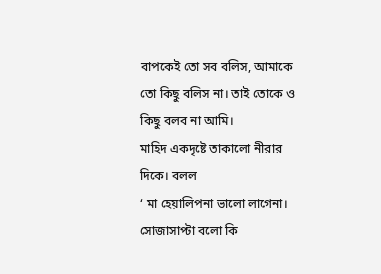বাপকেই তো সব বলিস, আমাকে তো কিছু বলিস না। তাই তোকে ও কিছু বলব না আমি।
মাহিদ একদৃষ্টে তাকালো নীরার দিকে। বলল
‘ মা হেয়ালিপনা ভালো লাগেনা। সোজাসাপ্টা বলো কি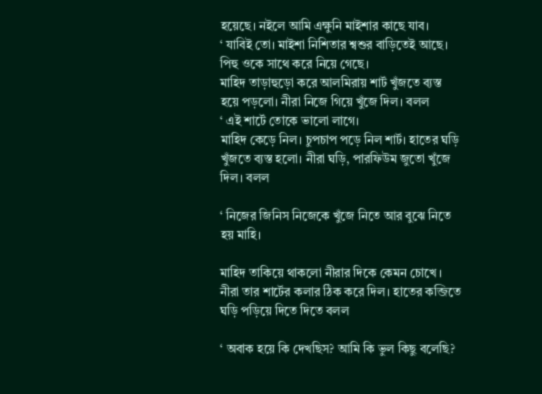হয়েছে। নইলে আমি এক্ষুনি মাইশার কাছে যাব।
‘ যাবিই তো। মাইশা নিশিতার শ্বশুর বাড়িতেই আছে। পিহু ওকে সাথে করে নিয়ে গেছে।
মাহিদ তাড়াহুড়ো করে আলমিরায় শার্ট খুঁজতে ব্যস্ত হয়ে পড়লো। নীরা নিজে গিয়ে খুঁজে দিল। বলল
‘ এই শার্টে তোকে ভালো লাগে।
মাহিদ কেড়ে নিল। চুপচাপ পড়ে নিল শার্ট। হাতের ঘড়ি খুঁজতে ব্যস্ত হলো। নীরা ঘড়ি, পারফিউম জুতো খুঁজে দিল। বলল

‘ নিজের জিনিস নিজেকে খুঁজে নিতে আর বুঝে নিতে হয় মাহি।

মাহিদ তাকিয়ে থাকলো নীরার দিকে কেমন চোখে । নীরা তার শার্টের কলার ঠিক করে দিল। হাতের কব্জিতে ঘড়ি পড়িয়ে দিতে দিতে বলল

‘ অবাক হয়ে কি দেখছিস? আমি কি ভুল কিছু বলেছি?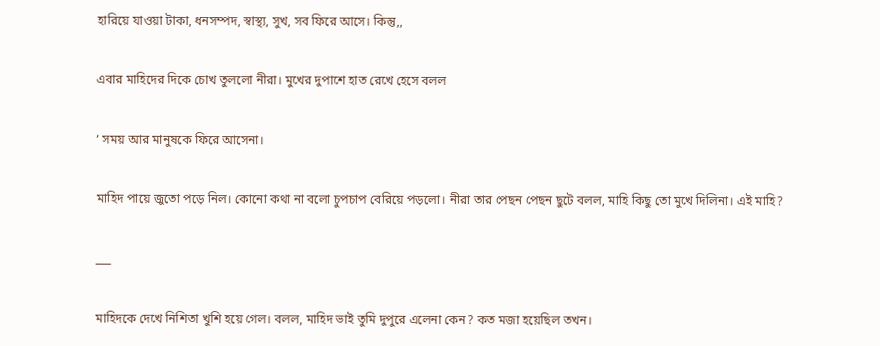হারিয়ে যাওয়া টাকা, ধনসম্পদ, স্বাস্থ্য, সুখ, সব ফিরে আসে। কিন্তু,,

এবার মাহিদের দিকে চোখ তুললো নীরা। মুখের দুপাশে হাত রেখে হেসে বলল

‘ সময় আর মানুষকে ফিরে আসেনা।

মাহিদ পায়ে জুতো পড়ে নিল। কোনো কথা না বলো চুপচাপ বেরিয়ে পড়লো। নীরা তার পেছন পেছন ছুটে বলল, মাহি কিছু তো মুখে দিলিনা। এই মাহি?

___

মাহিদকে দেখে নিশিতা খুশি হয়ে গেল। বলল, মাহিদ ভাই তুমি দুপুরে এলেনা কেন? কত মজা হয়েছিল তখন।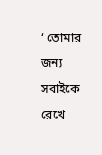‘ তোমার জন্য সবাইকে রেখে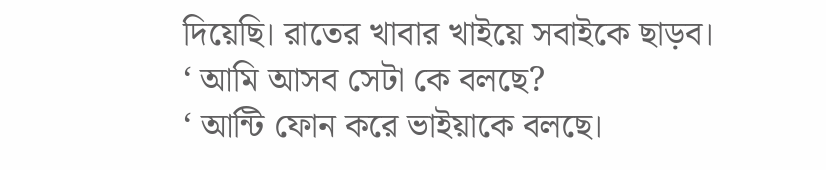দিয়েছি। রাতের খাবার খাইয়ে সবাইকে ছাড়ব।
‘ আমি আসব সেটা কে বলছে?
‘ আন্টি ফোন করে ভাইয়াকে বলছে।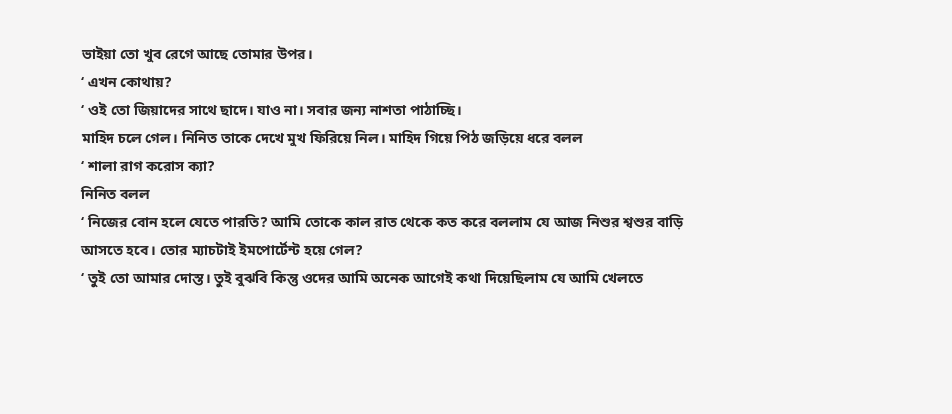ভাইয়া তো খুব রেগে আছে তোমার উপর।
‘ এখন কোথায়?
‘ ওই তো জিয়াদের সাথে ছাদে। যাও না। সবার জন্য নাশতা পাঠাচ্ছি।
মাহিদ চলে গেল। নিনিত তাকে দেখে মুখ ফিরিয়ে নিল। মাহিদ গিয়ে পিঠ জড়িয়ে ধরে বলল
‘ শালা রাগ করোস ক্যা?
নিনিত বলল
‘ নিজের বোন হলে যেতে পারতি? আমি তোকে কাল রাত থেকে কত করে বললাম যে আজ নিশুর শ্বশুর বাড়ি আসতে হবে। তোর ম্যাচটাই ইমপোর্টেন্ট হয়ে গেল?
‘ তুই তো আমার দোস্ত। তুই বুঝবি কিন্তু ওদের আমি অনেক আগেই কথা দিয়েছিলাম যে আমি খেলতে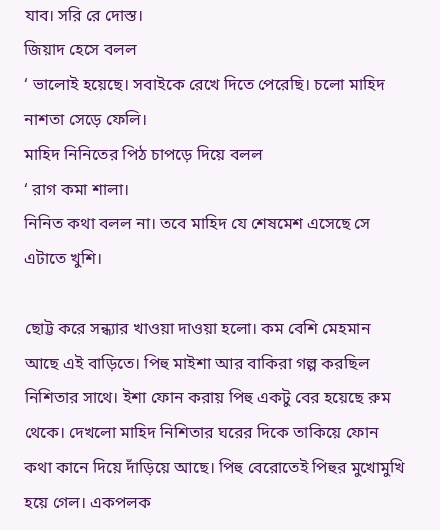যাব। সরি রে দোস্ত।
জিয়াদ হেসে বলল
‘ ভালোই হয়েছে। সবাইকে রেখে দিতে পেরেছি। চলো মাহিদ নাশতা সেড়ে ফেলি।
মাহিদ নিনিতের পিঠ চাপড়ে দিয়ে বলল
‘ রাগ কমা শালা।
নিনিত কথা বলল না। তবে মাহিদ যে শেষমেশ এসেছে সে এটাতে খুশি।

ছোট্ট করে সন্ধ্যার খাওয়া দাওয়া হলো। কম বেশি মেহমান আছে এই বাড়িতে। পিহু মাইশা আর বাকিরা গল্প করছিল নিশিতার সাথে। ইশা ফোন করায় পিহু একটু বের হয়েছে রুম থেকে। দেখলো মাহিদ নিশিতার ঘরের দিকে তাকিয়ে ফোন কথা কানে দিয়ে দাঁড়িয়ে আছে। পিহু বেরোতেই পিহুর মুখোমুখি হয়ে গেল। একপলক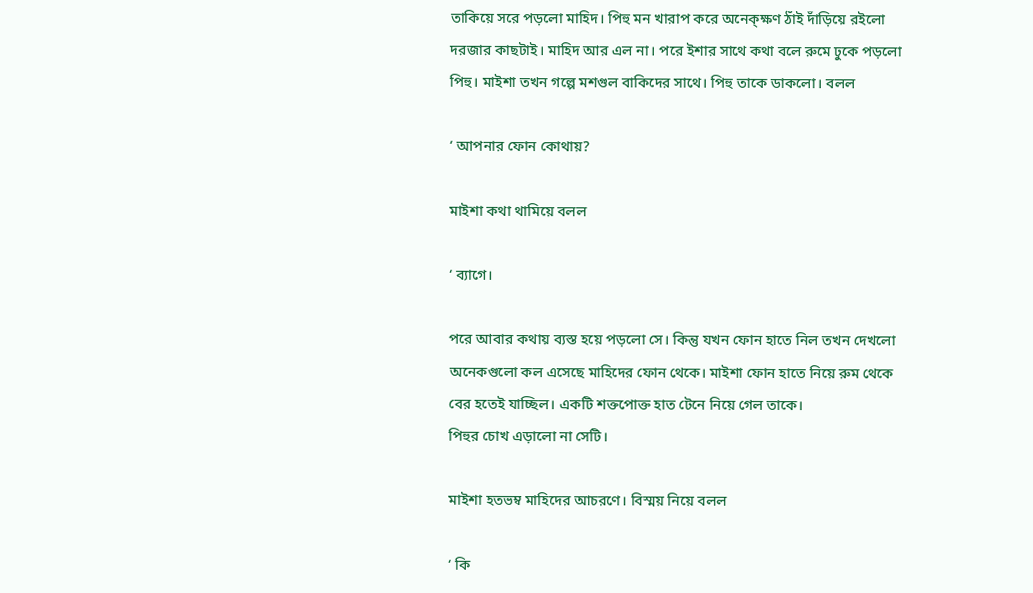তাকিয়ে সরে পড়লো মাহিদ। পিহু মন খারাপ করে অনেক্ক্ষণ ঠাঁই দাঁড়িয়ে রইলো দরজার কাছটাই। মাহিদ আর এল না। পরে ইশার সাথে কথা বলে রুমে ঢুকে পড়লো পিহু। মাইশা তখন গল্পে মশগুল বাকিদের সাথে। পিহু তাকে ডাকলো। বলল

‘ আপনার ফোন কোথায়?

মাইশা কথা থামিয়ে বলল

‘ ব্যাগে।

পরে আবার কথায় ব্যস্ত হয়ে পড়লো সে। কিন্তু যখন ফোন হাতে নিল তখন দেখলো অনেকগুলো কল এসেছে মাহিদের ফোন থেকে। মাইশা ফোন হাতে নিয়ে রুম থেকে বের হতেই যাচ্ছিল। একটি শক্তপোক্ত হাত টেনে নিয়ে গেল তাকে।
পিহুর চোখ এড়ালো না সেটি।

মাইশা হতভম্ব মাহিদের আচরণে। বিস্ময় নিয়ে বলল

‘ কি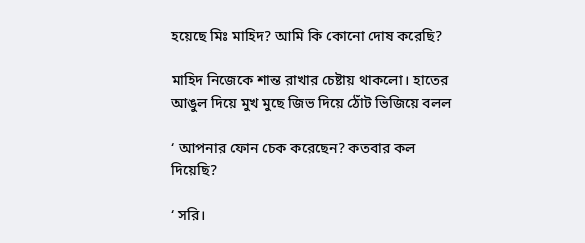হয়েছে মিঃ মাহিদ? আমি কি কোনো দোষ করেছি?

মাহিদ নিজেকে শান্ত রাখার চেষ্টায় থাকলো। হাতের আঙুল দিয়ে মুখ মুছে জিভ দিয়ে ঠোঁট ভিজিয়ে বলল

‘ আপনার ফোন চেক করেছেন? কতবার কল দিয়েছি?

‘ সরি।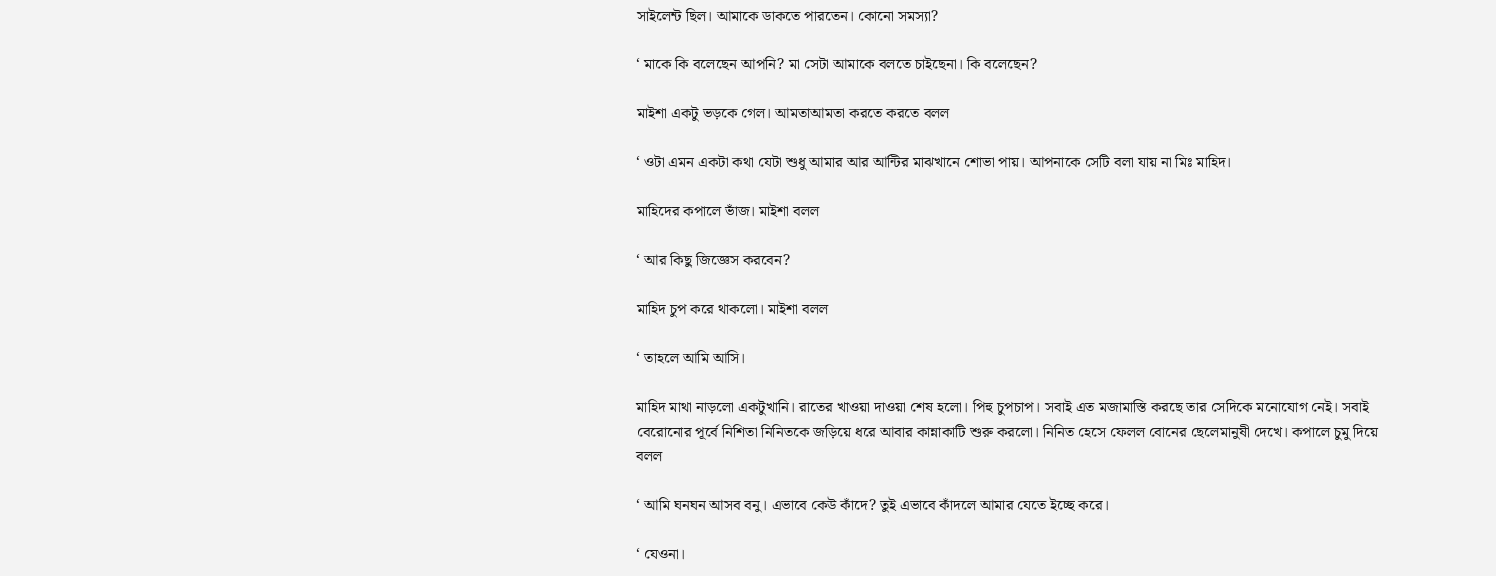সাইলেন্ট ছিল। আমাকে ডাকতে পারতেন। কোনো সমস্যা?

‘ মাকে কি বলেছেন আপনি? মা সেটা আমাকে বলতে চাইছেনা। কি বলেছেন?

মাইশা একটু ভড়কে গেল। আমতাআমতা করতে করতে বলল

‘ ওটা এমন একটা কথা যেটা শুধু আমার আর আন্টির মাঝখানে শোভা পায়। আপনাকে সেটি বলা যায় না মিঃ মাহিদ।

মাহিদের কপালে ভাঁজ। মাইশা বলল

‘ আর কিছু জিজ্ঞেস করবেন?

মাহিদ চুপ করে থাকলো। মাইশা বলল

‘ তাহলে আমি আসি।

মাহিদ মাথা নাড়লো একটুখানি। রাতের খাওয়া দাওয়া শেষ হলো। পিহু চুপচাপ। সবাই এত মজামাস্তি করছে তার সেদিকে মনোযোগ নেই। সবাই বেরোনোর পূর্বে নিশিতা নিনিতকে জড়িয়ে ধরে আবার কান্নাকাটি শুরু করলো। নিনিত হেসে ফেলল বোনের ছেলেমানুষী দেখে। কপালে চুমু দিয়ে বলল

‘ আমি ঘনঘন আসব বনু। এভাবে কেউ কাঁদে? তুই এভাবে কাঁদলে আমার যেতে ইচ্ছে করে।

‘ যেওনা।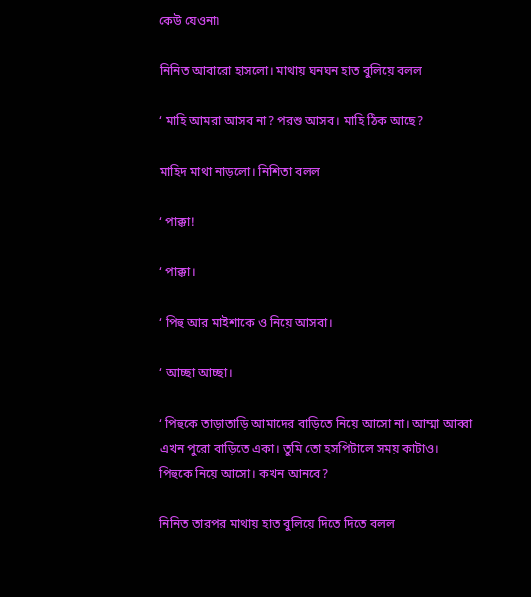কেউ যেওনা৷

নিনিত আবারো হাসলো। মাথায় ঘনঘন হাত বুলিয়ে বলল

‘ মাহি আমরা আসব না? পরশু আসব। মাহি ঠিক আছে?

মাহিদ মাথা নাড়লো। নিশিতা বলল

‘ পাক্কা!

‘ পাক্কা।

‘ পিহু আর মাইশাকে ও নিয়ে আসবা।

‘ আচ্ছা আচ্ছা।

‘ পিহুকে তাড়াতাড়ি আমাদের বাড়িতে নিয়ে আসো না। আম্মা আব্বা এখন পুরো বাড়িতে একা। তুমি তো হসপিটালে সময় কাটাও। পিহুকে নিয়ে আসো। কখন আনবে?

নিনিত তারপর মাথায় হাত বুলিয়ে দিতে দিতে বলল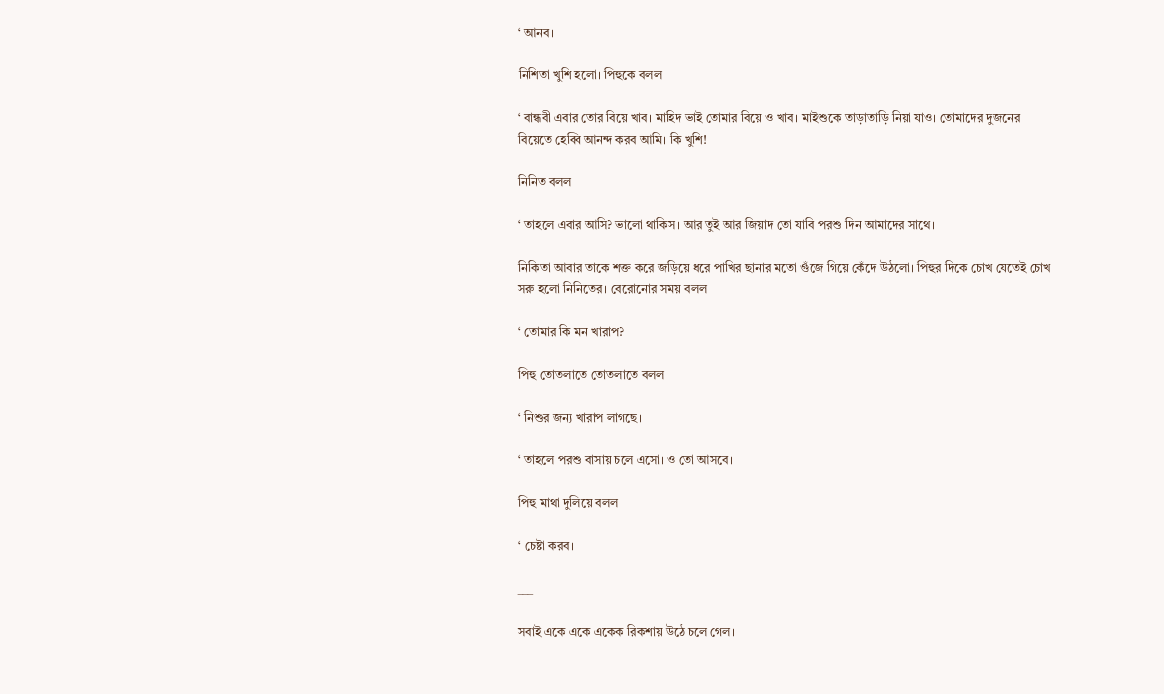‘ আনব।

নিশিতা খুশি হলো। পিহুকে বলল

‘ বান্ধবী এবার তোর বিয়ে খাব। মাহিদ ভাই তোমার বিয়ে ও খাব। মাইশুকে তাড়াতাড়ি নিয়া যাও। তোমাদের দুজনের বিয়েতে হেব্বি আনন্দ করব আমি। কি খুশি!

নিনিত বলল

‘ তাহলে এবার আসি? ভালো থাকিস। আর তুই আর জিয়াদ তো যাবি পরশু দিন আমাদের সাথে।

নিকিতা আবার তাকে শক্ত করে জড়িয়ে ধরে পাখির ছানার মতো গুঁজে গিয়ে কেঁদে উঠলো। পিহুর দিকে চোখ যেতেই চোখ সরু হলো নিনিতের। বেরোনোর সময় বলল

‘ তোমার কি মন খারাপ?

পিহু তোতলাতে তোতলাতে বলল

‘ নিশুর জন্য খারাপ লাগছে।

‘ তাহলে পরশু বাসায় চলে এসো। ও তো আসবে।

পিহু মাথা দুলিয়ে বলল

‘ চেষ্টা করব।

___

সবাই একে একে একেক রিকশায় উঠে চলে গেল।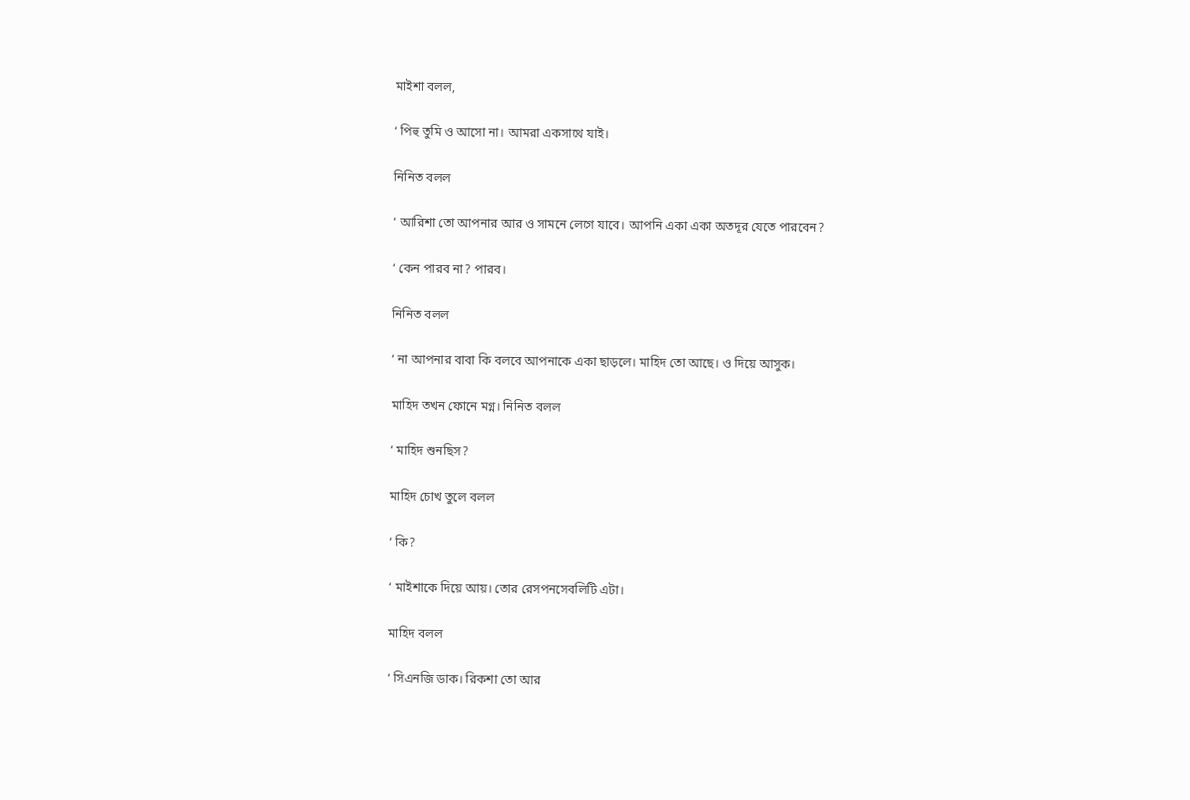মাইশা বলল,

‘ পিহু তুমি ও আসো না। আমরা একসাথে যাই।

নিনিত বলল

‘ আরিশা তো আপনার আর ও সামনে লেগে যাবে। আপনি একা একা অতদূর যেতে পারবেন?

‘ কেন পারব না? পারব।

নিনিত বলল

‘ না আপনার বাবা কি বলবে আপনাকে একা ছাড়লে। মাহিদ তো আছে। ও দিয়ে আসুক।

মাহিদ তখন ফোনে মগ্ন। নিনিত বলল

‘ মাহিদ শুনছিস?

মাহিদ চোখ তুলে বলল

‘ কি?

‘ মাইশাকে দিয়ে আয়। তোর রেসপনসেবলিটি এটা।

মাহিদ বলল

‘ সিএনজি ডাক। রিকশা তো আর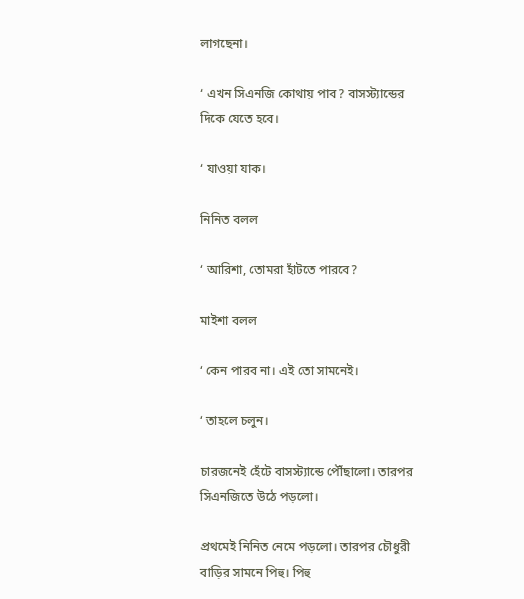লাগছেনা।

‘ এখন সিএনজি কোথায় পাব? বাসস্ট্যান্ডের দিকে যেতে হবে।

‘ যাওয়া যাক।

নিনিত বলল

‘ আরিশা, তোমরা হাঁটতে পারবে?

মাইশা বলল

‘ কেন পারব না। এই তো সামনেই।

‘ তাহলে চলুন।

চারজনেই হেঁটে বাসস্ট্যান্ডে পৌঁছালো। তারপর সিএনজিতে উঠে পড়লো।

প্রথমেই নিনিত নেমে পড়লো। তারপর চৌধুরী বাড়ির সামনে পিহু। পিহু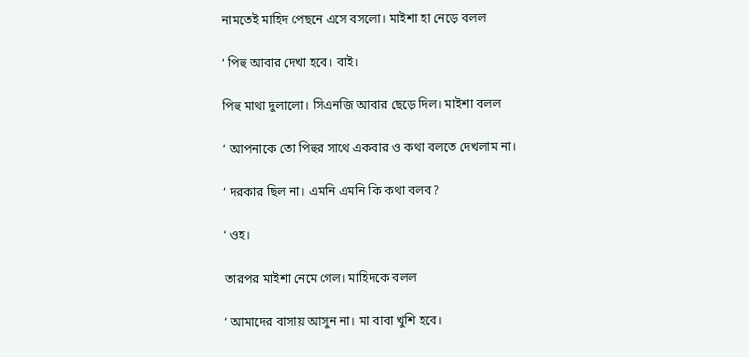নামতেই মাহিদ পেছনে এসে বসলো। মাইশা হা নেড়ে বলল

‘ পিহু আবার দেখা হবে। বাই।

পিহু মাথা দুলালো। সিএনজি আবার ছেড়ে দিল। মাইশা বলল

‘ আপনাকে তো পিহুর সাথে একবার ও কথা বলতে দেখলাম না।

‘ দরকার ছিল না। এমনি এমনি কি কথা বলব?

‘ ওহ।

তারপর মাইশা নেমে গেল। মাহিদকে বলল

‘ আমাদের বাসায় আসুন না। মা বাবা খুশি হবে।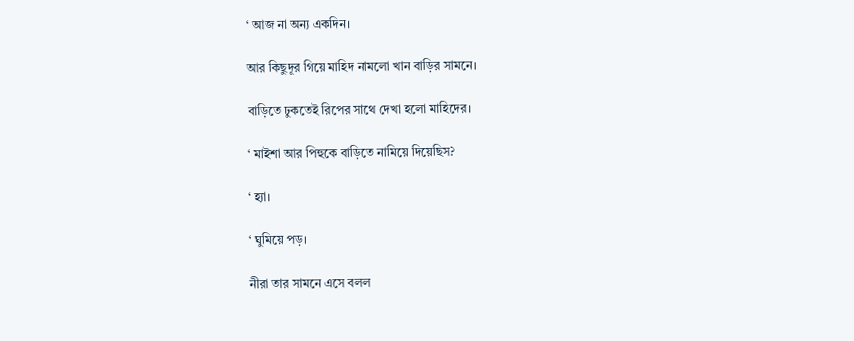‘ আজ না অন্য একদিন।

আর কিছুদূর গিয়ে মাহিদ নামলো খান বাড়ির সামনে।

বাড়িতে ঢুকতেই রিপের সাথে দেখা হলো মাহিদের।

‘ মাইশা আর পিহুকে বাড়িতে নামিয়ে দিয়েছিস?

‘ হ্যা।

‘ ঘুমিয়ে পড়।

নীরা তার সামনে এসে বলল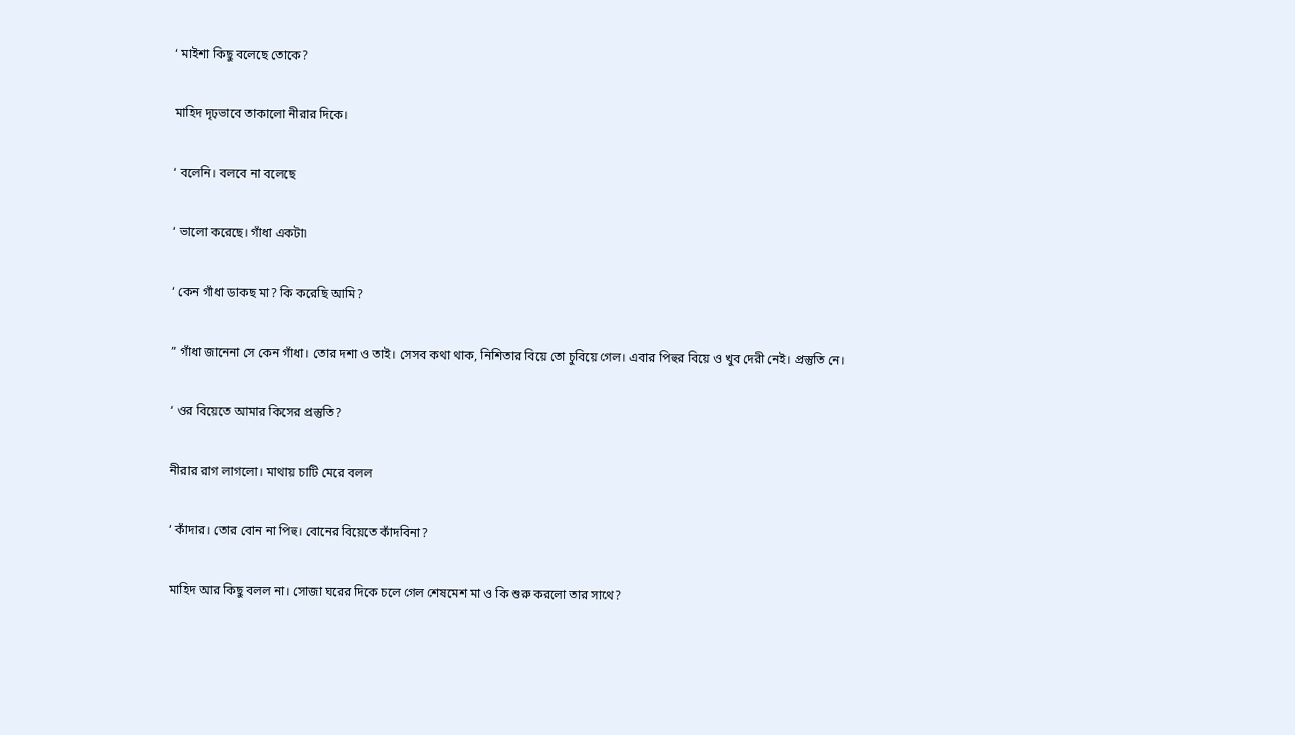‘ মাইশা কিছু বলেছে তোকে?

মাহিদ দৃঢ়ভাবে তাকালো নীরার দিকে।

‘ বলেনি। বলবে না বলেছে

‘ ভালো করেছে। গাঁধা একটা৷

‘ কেন গাঁধা ডাকছ মা? কি করেছি আমি?

” গাঁধা জানেনা সে কেন গাঁধা। তোর দশা ও তাই। সেসব কথা থাক, নিশিতার বিয়ে তো চুবিয়ে গেল। এবার পিহুর বিয়ে ও খুব দেরী নেই। প্রস্তুতি নে।

‘ ওর বিয়েতে আমার কিসের প্রস্তুতি?

নীরার রাগ লাগলো। মাথায় চাটি মেরে বলল

‘ কাঁদার। তোর বোন না পিহু। বোনের বিয়েতে কাঁদবিনা?

মাহিদ আর কিছু বলল না। সোজা ঘরের দিকে চলে গেল শেষমেশ মা ও কি শুরু করলো তার সাথে?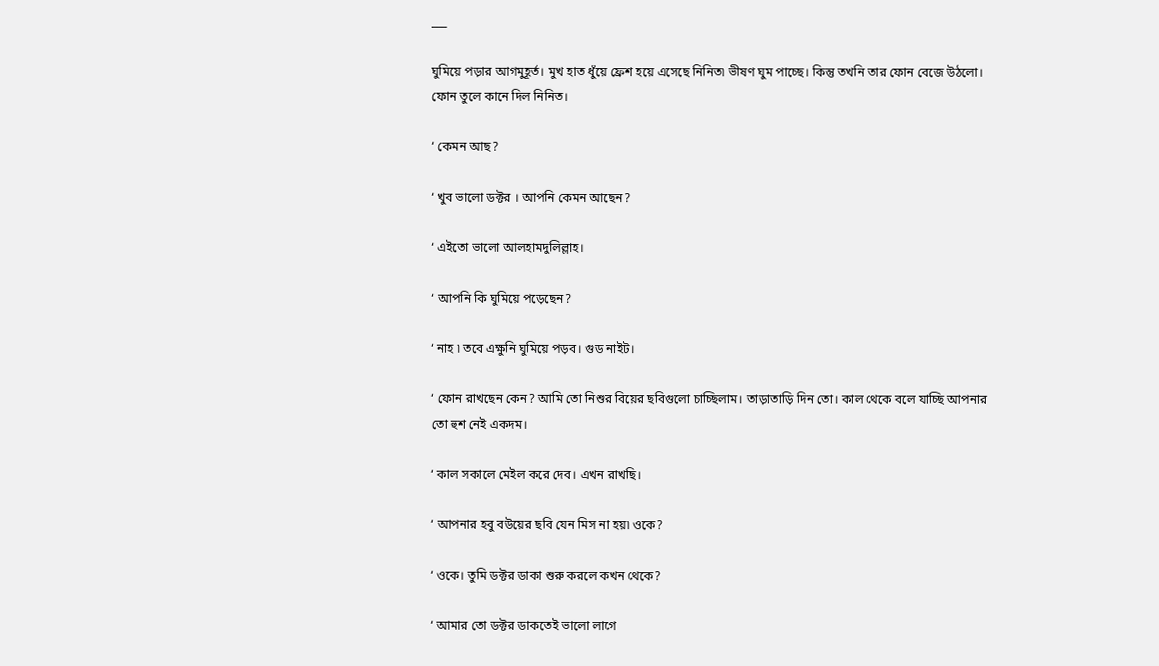___

ঘুমিয়ে পড়ার আগমুহূর্ত। মুখ হাত ধুঁয়ে ফ্রেশ হয়ে এসেছে নিনিত৷ ভীষণ ঘুম পাচ্ছে। কিন্তু তখনি তার ফোন বেজে উঠলো। ফোন তুলে কানে দিল নিনিত।

‘ কেমন আছ?

‘ খুব ভালো ডক্টর । আপনি কেমন আছেন?

‘ এইতো ভালো আলহামদুলিল্লাহ।

‘ আপনি কি ঘুমিয়ে পড়েছেন?

‘ নাহ ৷ তবে এক্ষুনি ঘুমিয়ে পড়ব। গুড নাইট।

‘ ফোন রাখছেন কেন? আমি তো নিশুর বিয়ের ছবিগুলো চাচ্ছিলাম। তাড়াতাড়ি দিন তো। কাল থেকে বলে যাচ্ছি আপনার তো হুশ নেই একদম।

‘ কাল সকালে মেইল করে দেব। এখন রাখছি।

‘ আপনার হবু বউয়ের ছবি যেন মিস না হয়৷ ওকে?

‘ ওকে। তুমি ডক্টর ডাকা শুরু করলে কখন থেকে?

‘ আমার তো ডক্টর ডাকতেই ভালো লাগে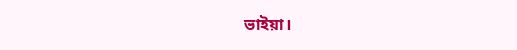ভাইয়া।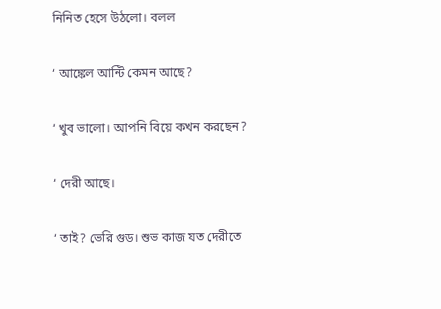নিনিত হেসে উঠলো। বলল

‘ আঙ্কেল আন্টি কেমন আছে?

‘ খুব ভালো। আপনি বিয়ে কখন করছেন?

‘ দেরী আছে।

‘ তাই? ভেরি গুড। শুভ কাজ যত দেরীতে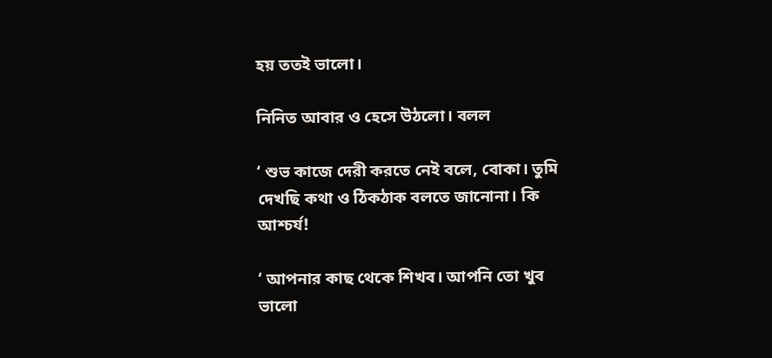হয় ততই ভালো।

নিনিত আবার ও হেসে উঠলো। বলল

‘ শুভ কাজে দেরী করতে নেই বলে, বোকা। তুমি দেখছি কথা ও ঠিকঠাক বলতে জানোনা। কি আশ্চর্য!

‘ আপনার কাছ থেকে শিখব। আপনি তো খুব ভালো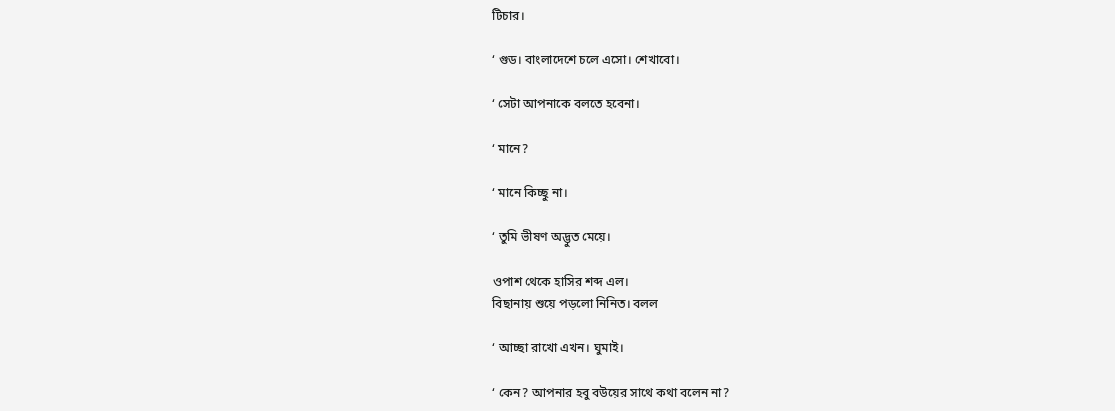টিচার।

‘ গুড। বাংলাদেশে চলে এসো। শেখাবো।

‘ সেটা আপনাকে বলতে হবেনা।

‘ মানে?

‘ মানে কিচ্ছু না।

‘ তুমি ভীষণ অদ্ভুত মেয়ে।

ওপাশ থেকে হাসির শব্দ এল।
বিছানায় শুয়ে পড়লো নিনিত। বলল

‘ আচ্ছা রাখো এখন। ঘুমাই।

‘ কেন? আপনার হবু বউয়ের সাথে কথা বলেন না?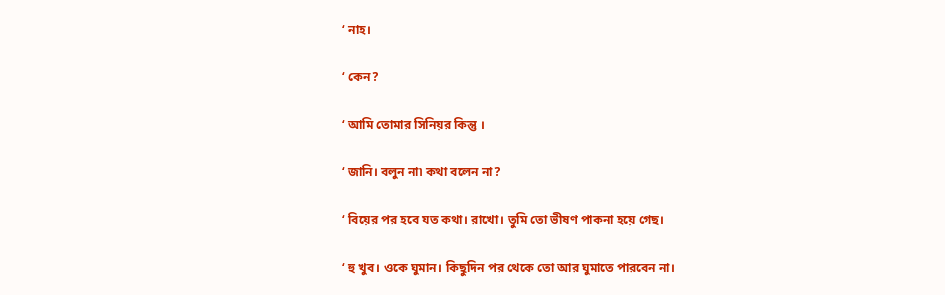‘ নাহ।

‘ কেন?

‘ আমি তোমার সিনিয়র কিন্তু ।

‘ জানি। বলুন না৷ কথা বলেন না?

‘ বিয়ের পর হবে যত কথা। রাখো। তুমি তো ভীষণ পাকনা হয়ে গেছ।

‘ হু খুব। ওকে ঘুমান। কিছুদিন পর থেকে তো আর ঘুমাতে পারবেন না।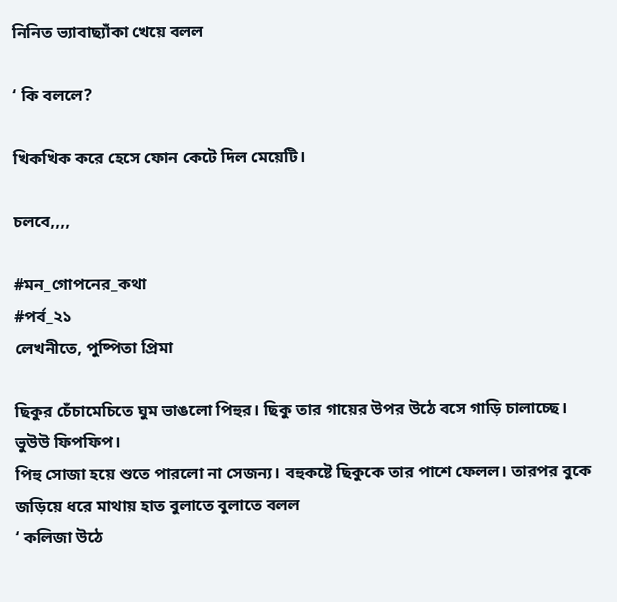নিনিত ভ্যাবাছ্যাঁকা খেয়ে বলল

‘ কি বললে?

খিকখিক করে হেসে ফোন কেটে দিল মেয়েটি।

চলবে,,,,

#মন_গোপনের_কথা
#পর্ব_২১
লেখনীতে, পুষ্পিতা প্রিমা

ছিকুর চেঁচামেচিতে ঘুম ভাঙলো পিহুর। ছিকু তার গায়ের উপর উঠে বসে গাড়ি চালাচ্ছে।
ভুউউ ফিপফিপ।
পিহু সোজা হয়ে শুতে পারলো না সেজন্য। বহুকষ্টে ছিকুকে তার পাশে ফেলল। তারপর বুকে জড়িয়ে ধরে মাথায় হাত বুলাতে বুলাতে বলল
‘ কলিজা উঠে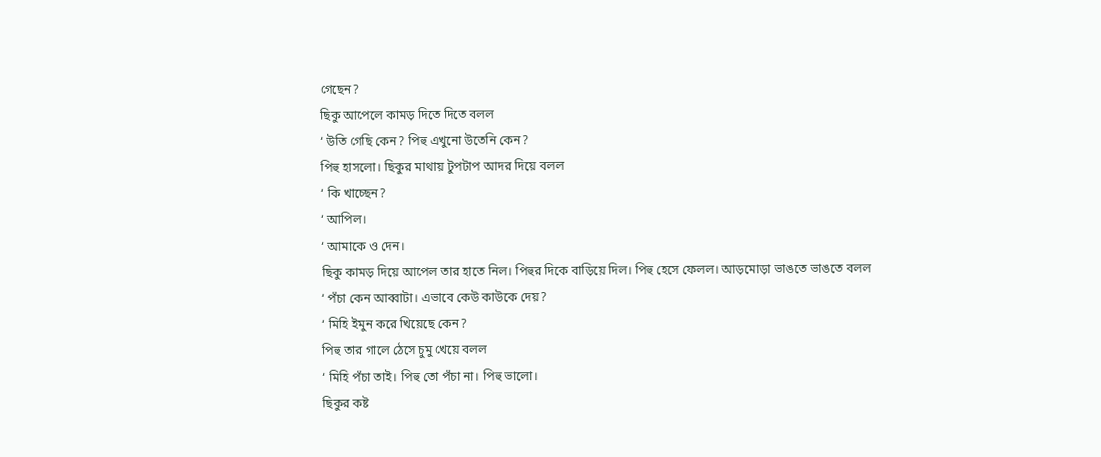গেছেন?
ছিকু আপেলে কামড় দিতে দিতে বলল
‘ উতি গেছি কেন? পিহু এখুনো উতেনি কেন?
পিহু হাসলো। ছিকুর মাথায় টুপটাপ আদর দিয়ে বলল
‘ কি খাচ্ছেন?
‘ আপিল।
‘ আমাকে ও দেন।
ছিকু কামড় দিয়ে আপেল তার হাতে নিল। পিহুর দিকে বাড়িয়ে দিল। পিহু হেসে ফেলল। আড়মোড়া ভাঙতে ভাঙতে বলল
‘ পঁচা কেন আব্বাটা। এভাবে কেউ কাউকে দেয়?
‘ মিহি ইমুন করে খিয়েছে কেন?
পিহু তার গালে ঠেসে চুমু খেয়ে বলল
‘ মিহি পঁচা তাই। পিহু তো পঁচা না। পিহু ভালো।
ছিকুর কষ্ট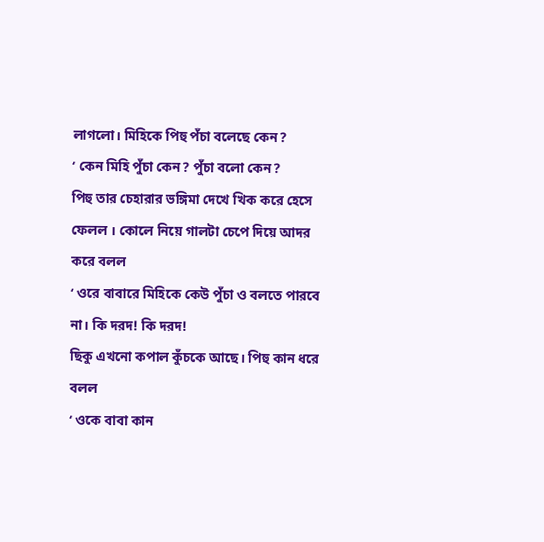লাগলো। মিহিকে পিহু পঁচা বলেছে কেন?
‘ কেন মিহি পুঁচা কেন? পুঁচা বলো কেন?
পিহু তার চেহারার ভঙ্গিমা দেখে খিক করে হেসে ফেলল । কোলে নিয়ে গালটা চেপে দিয়ে আদর করে বলল
‘ ওরে বাবারে মিহিকে কেউ পুঁচা ও বলতে পারবে না। কি দরদ! কি দরদ!
ছিকু এখনো কপাল কুঁচকে আছে। পিহু কান ধরে বলল
‘ ওকে বাবা কান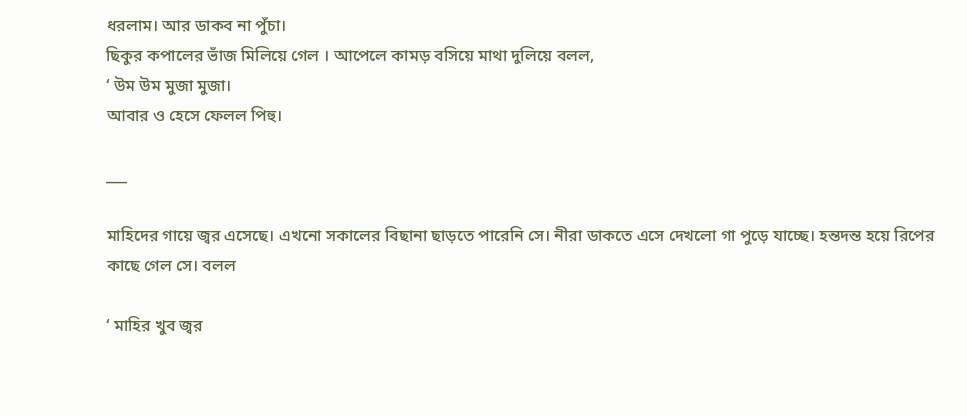ধরলাম। আর ডাকব না পুঁচা।
ছিকুর কপালের ভাঁজ মিলিয়ে গেল । আপেলে কামড় বসিয়ে মাথা দুলিয়ে বলল,
‘ উম উম মুজা মুজা।
আবার ও হেসে ফেলল পিহু।

___

মাহিদের গায়ে জ্বর এসেছে। এখনো সকালের বিছানা ছাড়তে পারেনি সে। নীরা ডাকতে এসে দেখলো গা পুড়ে যাচ্ছে। হন্তদন্ত হয়ে রিপের কাছে গেল সে। বলল

‘ মাহির খুব জ্বর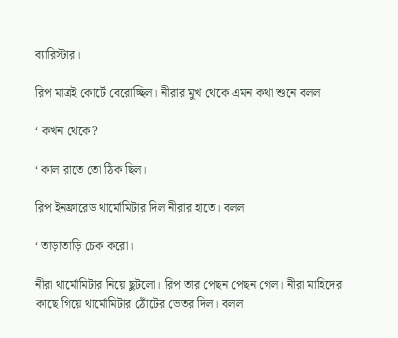ব্যারিস্টার।

রিপ মাত্রই কোর্টে বেরোচ্ছিল। নীরার মুখ থেকে এমন কথা শুনে বলল

‘ কখন থেকে?

‘ কাল রাতে তো ঠিক ছিল।

রিপ ইনফ্রারেড থার্মোমিটার দিল নীরার হাতে। বলল

‘ তাড়াতাড়ি চেক করো।

নীরা থার্মোমিটার নিয়ে ছুটলো। রিপ তার পেছন পেছন গেল। নীরা মাহিদের কাছে গিয়ে থার্মোমিটার ঠোঁটের ভেতর দিল। বলল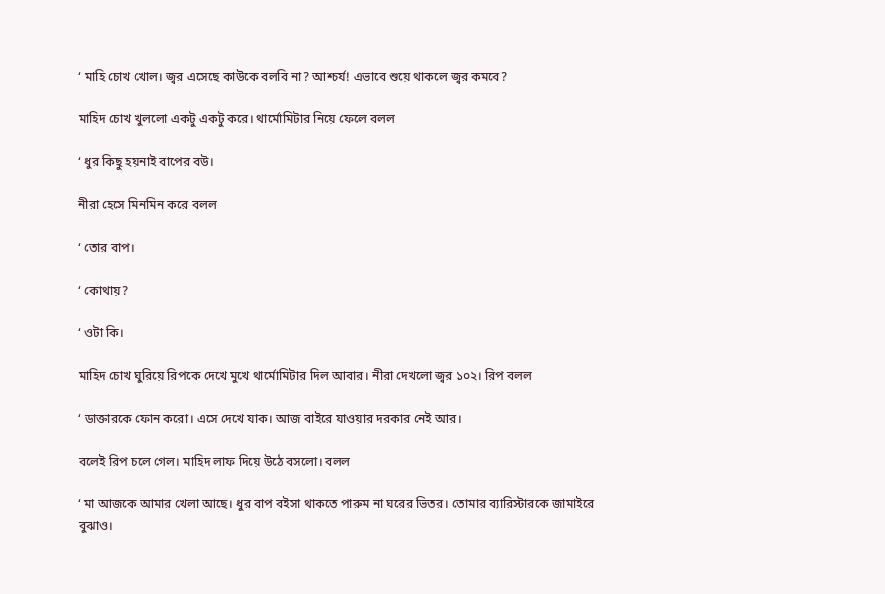‘ মাহি চোখ খোল। জ্বর এসেছে কাউকে বলবি না? আশ্চর্য! এভাবে শুয়ে থাকলে জ্বর কমবে?

মাহিদ চোখ খুললো একটু একটু করে। থার্মোমিটার নিয়ে ফেলে বলল

‘ ধুর কিছু হয়নাই বাপের বউ।

নীরা হেসে মিনমিন করে বলল

‘ তোর বাপ।

‘ কোথায়?

‘ ওটা কি।

মাহিদ চোখ ঘুরিয়ে রিপকে দেখে মুখে থার্মোমিটার দিল আবার। নীরা দেখলো জ্বর ১০২। রিপ বলল

‘ ডাক্তারকে ফোন করো। এসে দেখে যাক। আজ বাইরে যাওয়ার দরকার নেই আর।

বলেই রিপ চলে গেল। মাহিদ লাফ দিয়ে উঠে বসলো। বলল

‘ মা আজকে আমার খেলা আছে। ধুর বাপ বইসা থাকতে পারুম না ঘরের ভিতর। তোমার ব্যারিস্টারকে জামাইরে বুঝাও।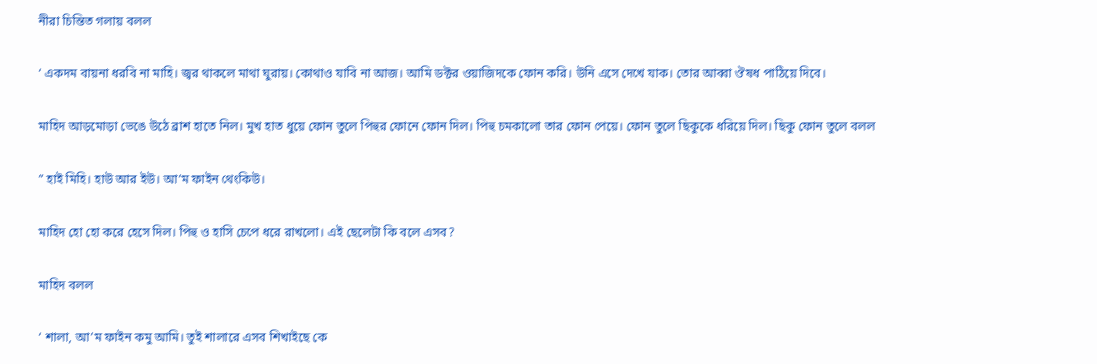নীরা চিন্তিত গলায় বলল

‘ একদম বায়না ধরবি না মাহি। জ্বর থাকলে মাথা ঘুরায়। কোথাও যাবি না আজ। আমি ডক্টর ওয়াজিদকে ফোন করি। উনি এসে দেখে যাক। তোর আব্বা ঔষধ পাঠিয়ে দিবে।

মাহিদ আড়মোড়া ভেঙে উঠে ব্রাশ হাতে নিল। মুখ হাত ধুয়ে ফোন তুলে পিহুর ফোনে ফোন দিল। পিহু চমকালো তার ফোন পেয়ে। ফোন তুলে ছিকুকে ধরিয়ে দিল। ছিকু ফোন তুলে বলল

” হাই মিহি। হাউ আর ইউ। আ’ম ফাইন থেংকিউ।

মাহিদ হো হো করে হেসে দিল। পিহু ও হাসি চেপে ধরে রাখলো। এই ছেলেটা কি বলে এসব?

মাহিদ বলল

‘ শালা, আ’ম ফাইন কমু আমি। তুই শালারে এসব শিখাইছে কে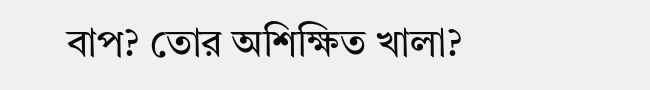বাপ? তোর অশিক্ষিত খালা?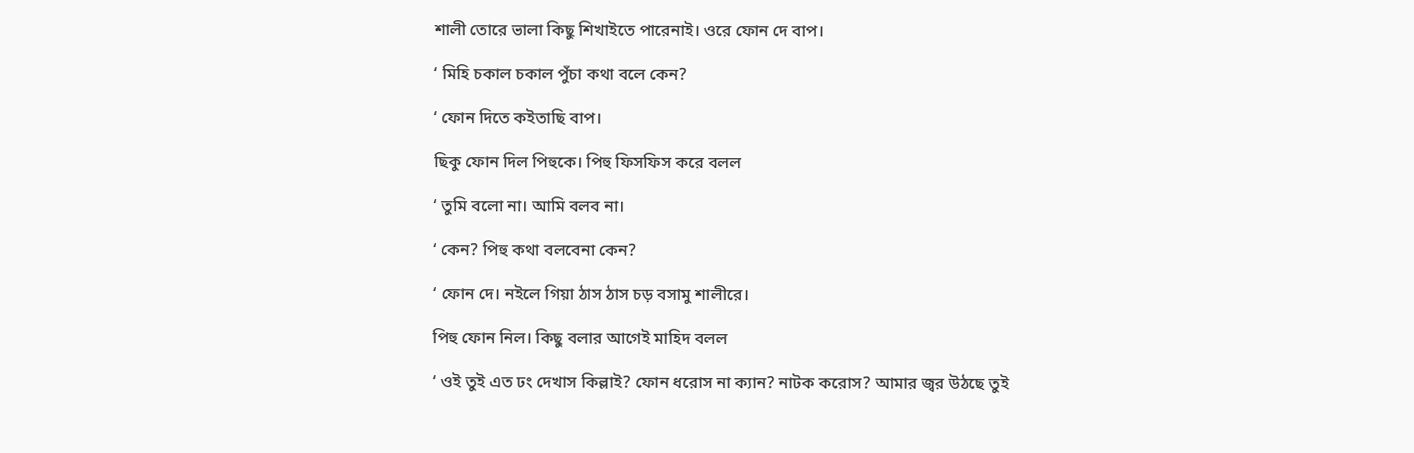শালী তোরে ভালা কিছু শিখাইতে পারেনাই। ওরে ফোন দে বাপ।

‘ মিহি চকাল চকাল পুঁচা কথা বলে কেন?

‘ ফোন দিতে কইতাছি বাপ।

ছিকু ফোন দিল পিহুকে। পিহু ফিসফিস করে বলল

‘ তুমি বলো না। আমি বলব না।

‘ কেন? পিহু কথা বলবেনা কেন?

‘ ফোন দে। নইলে গিয়া ঠাস ঠাস চড় বসামু শালীরে।

পিহু ফোন নিল। কিছু বলার আগেই মাহিদ বলল

‘ ওই তুই এত ঢং দেখাস কিল্লাই? ফোন ধরোস না ক্যান? নাটক করোস? আমার জ্বর উঠছে তুই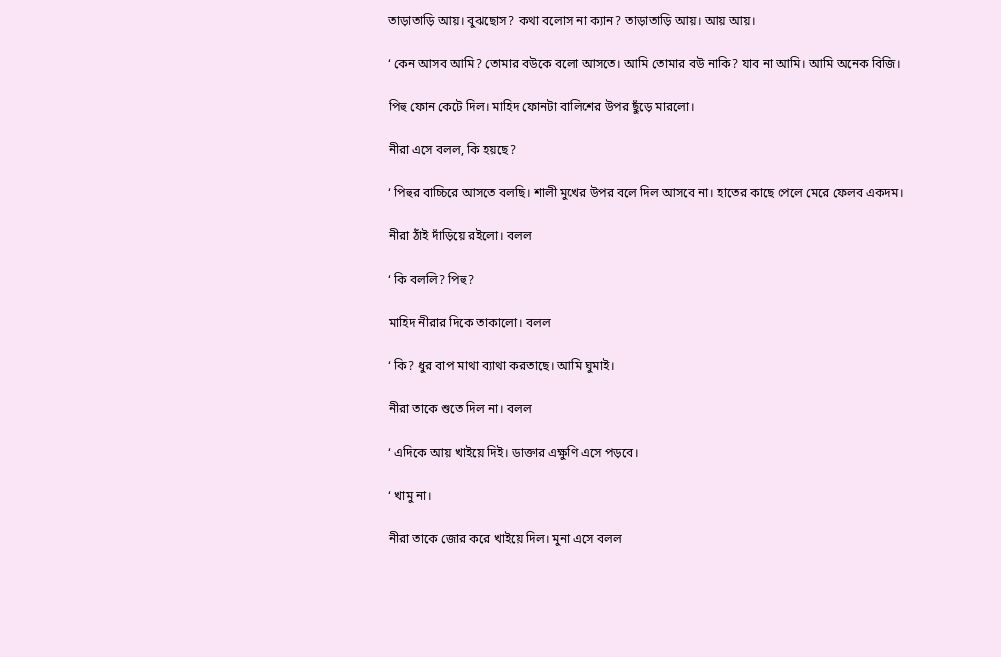তাড়াতাড়ি আয়। বুঝছোস? কথা বলোস না ক্যান? তাড়াতাড়ি আয়। আয় আয়।

‘ কেন আসব আমি? তোমার বউকে বলো আসতে। আমি তোমার বউ নাকি? যাব না আমি। আমি অনেক বিজি।

পিহু ফোন কেটে দিল। মাহিদ ফোনটা বালিশের উপর ছুঁড়ে মারলো।

নীরা এসে বলল, কি হয়ছে?

‘ পিহুর বাচ্চিরে আসতে বলছি। শালী মুখের উপর বলে দিল আসবে না। হাতের কাছে পেলে মেরে ফেলব একদম।

নীরা ঠাঁই দাঁড়িয়ে রইলো। বলল

‘ কি বললি? পিহু?

মাহিদ নীরার দিকে তাকালো। বলল

‘ কি? ধুর বাপ মাথা ব্যাথা করতাছে। আমি ঘুমাই।

নীরা তাকে শুতে দিল না। বলল

‘ এদিকে আয় খাইয়ে দিই। ডাক্তার এক্ষুণি এসে পড়বে।

‘ খামু না।

নীরা তাকে জোর করে খাইয়ে দিল। মুনা এসে বলল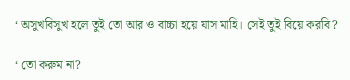‘ অসুখবিসুখ হলে তুই তো আর ও বাচ্চা হয়ে যাস মাহি। সেই তুই বিয়ে করবি?

‘ তো করুম না?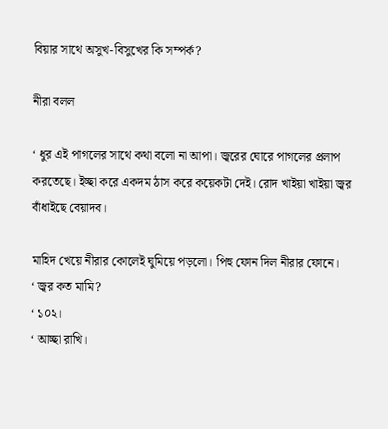বিয়ার সাথে অসুখ-বিসুখের কি সম্পর্ক?

নীরা বলল

‘ ধুর এই পাগলের সাথে কথা বলো না আপা। জ্বরের ঘোরে পাগলের প্রলাপ করতেছে। ইচ্ছা করে একদম ঠাস করে কয়েকটা দেই। রোদ খাইয়া খাইয়া জ্বর বাঁধাইছে বেয়াদব।

মাহিদ খেয়ে নীরার কোলেই ঘুমিয়ে পড়লো। পিহু ফোন দিল নীরার ফোনে।
‘ জ্বর কত মামি?
‘ ১০২।
‘ আচ্ছা রাখি।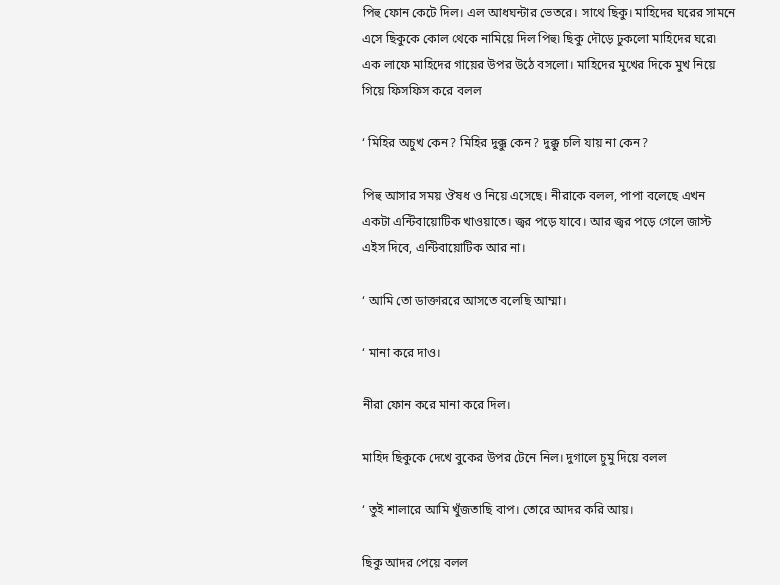পিহু ফোন কেটে দিল। এল আধঘন্টার ভেতরে। সাথে ছিকু। মাহিদের ঘরের সামনে এসে ছিকুকে কোল থেকে নামিয়ে দিল পিহু৷ ছিকু দৌড়ে ঢুকলো মাহিদের ঘরে৷ এক লাফে মাহিদের গায়ের উপর উঠে বসলো। মাহিদের মুখের দিকে মুখ নিয়ে গিয়ে ফিসফিস করে বলল

‘ মিহির অচুখ কেন? মিহির দুক্কু কেন? দুক্কু চলি যায় না কেন?

পিহু আসার সময় ঔষধ ও নিয়ে এসেছে। নীরাকে বলল, পাপা বলেছে এখন একটা এন্টিবায়োটিক খাওয়াতে। জ্বর পড়ে যাবে। আর জ্বর পড়ে গেলে জাস্ট এইস দিবে, এন্টিবায়োটিক আর না।

‘ আমি তো ডাক্তাররে আসতে বলেছি আম্মা।

‘ মানা করে দাও।

নীরা ফোন করে মানা করে দিল।

মাহিদ ছিকুকে দেখে বুকের উপর টেনে নিল। দুগালে চুমু দিয়ে বলল

‘ তুই শালারে আমি খুঁজতাছি বাপ। তোরে আদর করি আয়।

ছিকু আদর পেয়ে বলল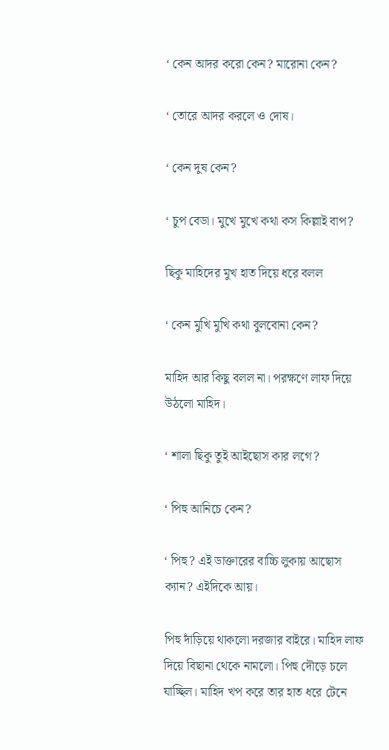‘ কেন আদর করো কেন? মারোনা কেন?

‘ তোরে আদর করলে ও দোষ।

‘ কেন দুষ কেন?

‘ চুপ বেডা। মুখে মুখে কথা কস কিল্লাই বাপ?

ছিকু মাহিদের মুখ হাত দিয়ে ধরে বলল

‘ কেন মুখি মুখি কথা বুলবোনা কেন?

মাহিদ আর কিছু বলল না। পরক্ষণে লাফ দিয়ে উঠলো মাহিদ।

‘ শালা ছিকু তুই আইছোস কার লগে?

‘ পিহু আনিচে কেন?

‘ পিহু? এই ডাক্তারের বাচ্চি লুকায় আছোস ক্যান? এইদিকে আয়।

পিহু দাঁড়িয়ে থাকলো দরজার বাইরে। মাহিদ লাফ দিয়ে বিছানা থেকে নামলো। পিহু দৌড়ে চলে যাচ্ছিল। মাহিদ খপ করে তার হাত ধরে টেনে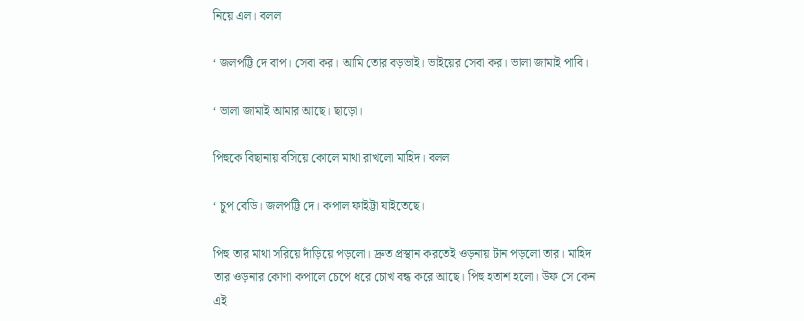নিয়ে এল। বলল

‘ জলপট্টি দে বাপ। সেবা কর। আমি তোর বড়ভাই। ভাইয়ের সেবা কর। ভালা জামাই পাবি।

‘ ভালা জামাই আমার আছে। ছাড়ো।

পিহুকে বিছানায় বসিয়ে কোলে মাথা রাখলো মাহিদ। বলল

‘ চুপ বেডি। জলপট্টি দে। কপাল ফাইট্টা যাইতেছে।

পিহু তার মাথা সরিয়ে দাঁড়িয়ে পড়লো। দ্রুত প্রস্থান করতেই ওড়নায় টান পড়লো তার। মাহিদ তার ওড়নার কোণা কপালে চেপে ধরে চোখ বন্ধ করে আছে। পিহু হতাশ হলো। উফ সে কেন এই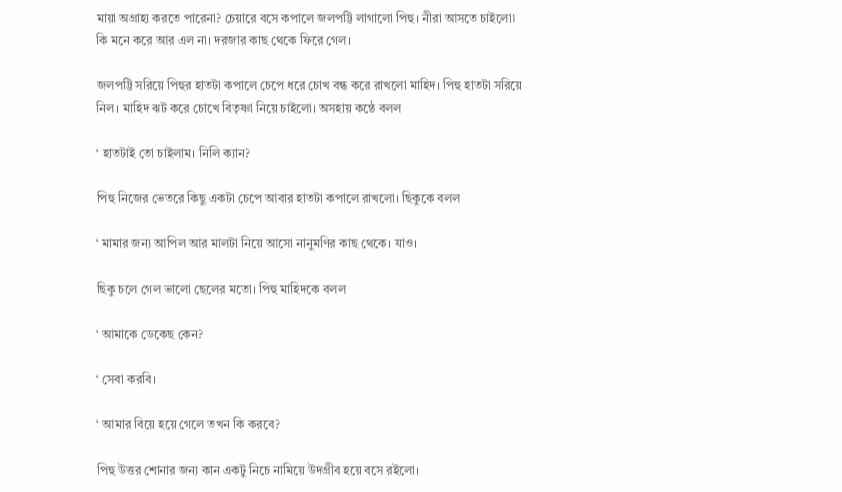মায়া অগ্রাহ্য করতে পারেনা? চেয়ারে বসে কপালে জলপট্টি লাগালো পিহু। নীরা আসতে চাইলো৷ কি মনে করে আর এল না। দরজার কাছ থেকে ফিরে গেল।

জলপট্টি সরিয়ে পিহুর হাতটা কপালে চেপে ধরে চোখ বন্ধ করে রাখলো মাহিদ। পিহু হাতটা সরিয়ে নিল। মাহিদ ঝট করে চোখে বিতৃষ্ণা নিয়ে চাইলো। অসহায় কন্ঠে বলল

‘ হাতটাই তো চাইলাম। নিলি ক্যান?

পিহু নিজের ভেতরে কিছু একটা চেপে আবার হাতটা কপালে রাখলো। ছিকুকে বলল

‘ মামার জন্য আপিল আর মালটা নিয়ে আসো নানুমণির কাছ থেকে। যাও।

ছিকু চলে গেল ভালো ছেলের মতো। পিহু মাহিদকে বলল

‘ আমাকে ডেকেছ কেন?

‘ সেবা করবি।

‘ আমার বিয়ে হয়ে গেলে তখন কি করবে?

পিহু উত্তর শোনার জন্য কান একটু নিচে নামিয়ে উদগ্রীব হয়ে বসে রইলো।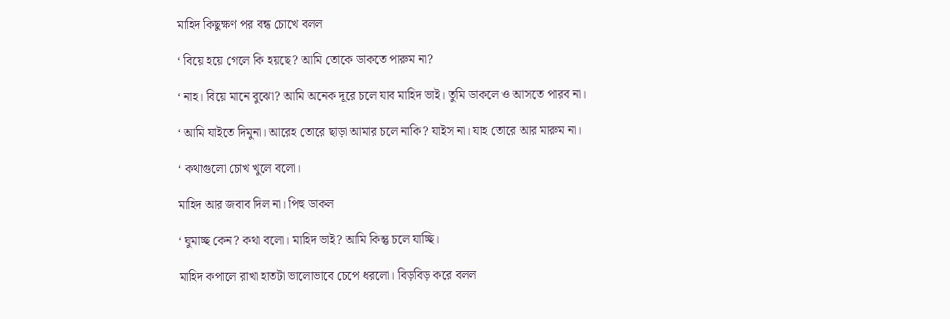মাহিদ কিছুক্ষণ পর বন্ধ চোখে বলল

‘ বিয়ে হয়ে গেলে কি হয়ছে? আমি তোকে ডাকতে পারুম না?

‘ নাহ। বিয়ে মানে বুঝো? আমি অনেক দূরে চলে যাব মাহিদ ভাই। তুমি ডাকলে ও আসতে পারব না।

‘ আমি যাইতে দিমুনা। আরেহ তোরে ছাড়া আমার চলে নাকি? যাইস না। যাহ তোরে আর মারুম না।

‘ কথাগুলো চোখ খুলে বলো।

মাহিদ আর জবাব দিল না। পিহু ডাকল

‘ ঘুমাচ্ছ কেন? কথা বলো। মাহিদ ভাই? আমি কিন্তু চলে যাচ্ছি।

মাহিদ কপালে রাখা হাতটা ভালোভাবে চেপে ধরলো। বিড়বিড় করে বলল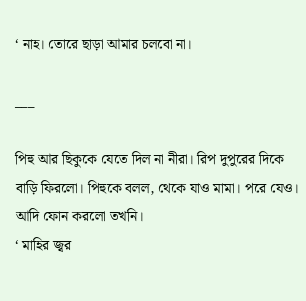‘ নাহ। তোরে ছাড়া আমার চলবো না।

___

পিহু আর ছিকুকে যেতে দিল না নীরা। রিপ দুপুরের দিকে বাড়ি ফিরলো। পিহুকে বলল, থেকে যাও মামা। পরে যেও।
আদি ফোন করলো তখনি।
‘ মাহির জ্বর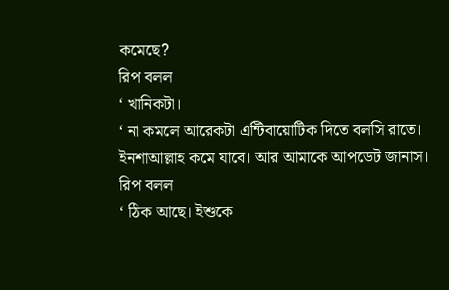কমেছে?
রিপ বলল
‘ খানিকটা।
‘ না কমলে আরেকটা এন্টিবায়োটিক দিতে বলসি রাতে। ইনশাআল্লাহ কমে যাবে। আর আমাকে আপডেট জানাস।
রিপ বলল
‘ ঠিক আছে। ইশুকে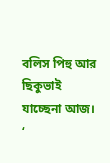বলিস পিহু আর ছিকুভাই যাচ্ছেনা আজ।
‘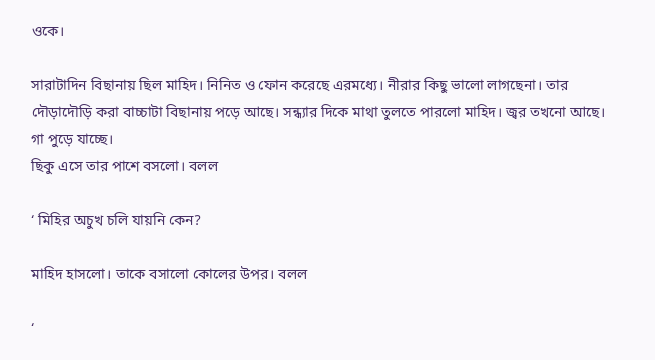ওকে।

সারাটাদিন বিছানায় ছিল মাহিদ। নিনিত ও ফোন করেছে এরমধ্যে। নীরার কিছু ভালো লাগছেনা। তার দৌড়াদৌড়ি করা বাচ্চাটা বিছানায় পড়ে আছে। সন্ধ্যার দিকে মাথা তুলতে পারলো মাহিদ। জ্বর তখনো আছে। গা পুড়ে যাচ্ছে।
ছিকু এসে তার পাশে বসলো। বলল

‘ মিহির অচুখ চলি যায়নি কেন?

মাহিদ হাসলো। তাকে বসালো কোলের উপর। বলল

‘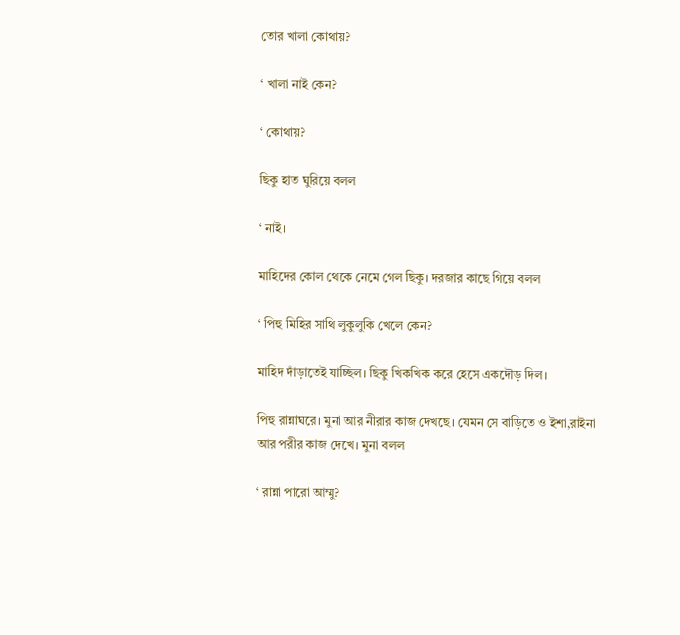তোর খালা কোথায়?

‘ খালা নাই কেন?

‘ কোথায়?

ছিকু হাত ঘুরিয়ে বলল

‘ নাই।

মাহিদের কোল থেকে নেমে গেল ছিকু। দরজার কাছে গিয়ে বলল

‘ পিহু মিহির সাথি লুকুলুকি খেলে কেন?

মাহিদ দাঁড়াতেই যাচ্ছিল। ছিকু খিকখিক করে হেসে একদৌড় দিল।

পিহু রান্নাঘরে। মুনা আর নীরার কাজ দেখছে। যেমন সে বাড়িতে ও ইশা,রাইনা আর পরীর কাজ দেখে। মুনা বলল

‘ রান্না পারো আম্মু?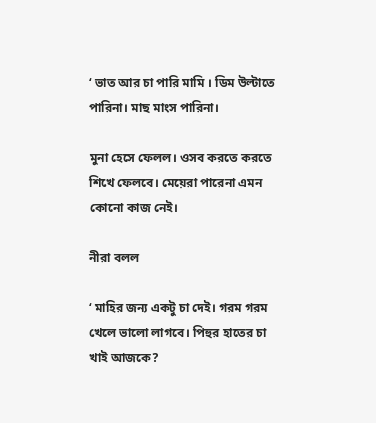‘ ভাত আর চা পারি মামি । ডিম উল্টাতে পারিনা। মাছ মাংস পারিনা।

মুনা হেসে ফেলল। ওসব করতে করতে শিখে ফেলবে। মেয়েরা পারেনা এমন কোনো কাজ নেই।

নীরা বলল

‘ মাহির জন্য একটু চা দেই। গরম গরম খেলে ভালো লাগবে। পিহুর হাতের চা খাই আজকে?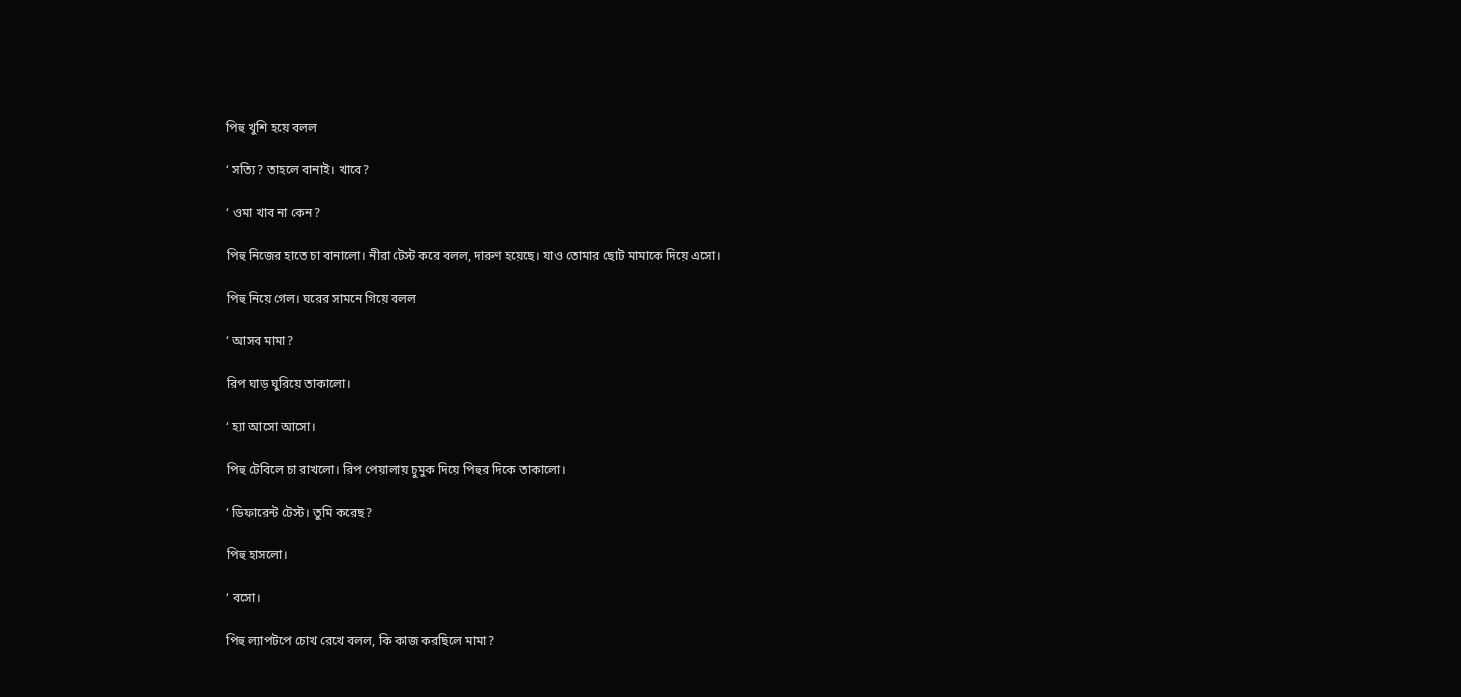পিহু খুশি হয়ে বলল

‘ সত্যি? তাহলে বানাই। খাবে?

‘ ওমা খাব না কেন?

পিহু নিজের হাতে চা বানালো। নীরা টেস্ট করে বলল, দারুণ হয়েছে। যাও তোমার ছোট মামাকে দিয়ে এসো।

পিহু নিয়ে গেল। ঘরের সামনে গিয়ে বলল

‘ আসব মামা?

রিপ ঘাড় ঘুরিয়ে তাকালো।

‘ হ্যা আসো আসো।

পিহু টেবিলে চা রাখলো। রিপ পেয়ালায় চুমুক দিয়ে পিহুর দিকে তাকালো।

‘ ডিফারেন্ট টেস্ট। তুমি করেছ?

পিহু হাসলো।

‘ বসো।

পিহু ল্যাপটপে চোখ রেখে বলল, কি কাজ করছিলে মামা?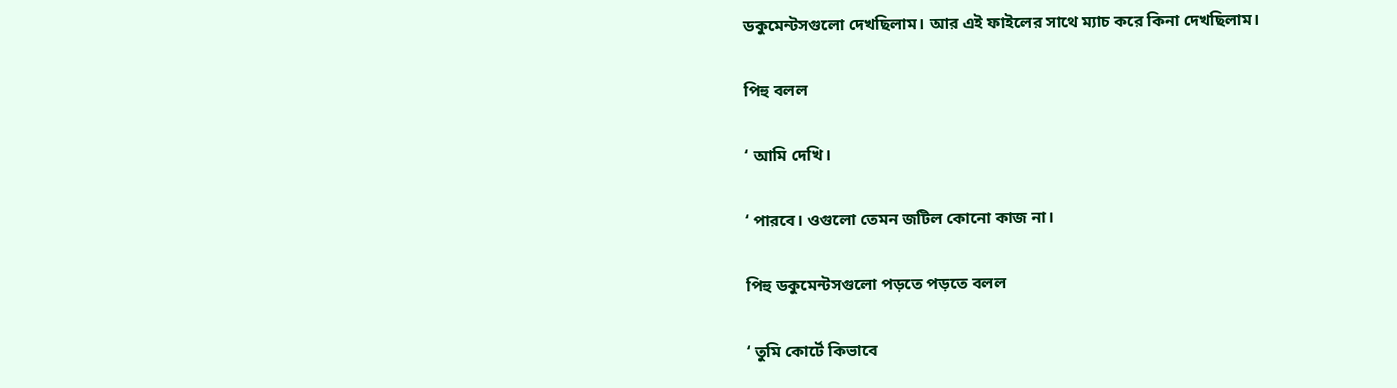ডকুমেন্টসগুলো দেখছিলাম। আর এই ফাইলের সাথে ম্যাচ করে কিনা দেখছিলাম।

পিহু বলল

‘ আমি দেখি।

‘ পারবে। ওগুলো তেমন জটিল কোনো কাজ না।

পিহু ডকুমেন্টসগুলো পড়তে পড়তে বলল

‘ তুমি কোর্টে কিভাবে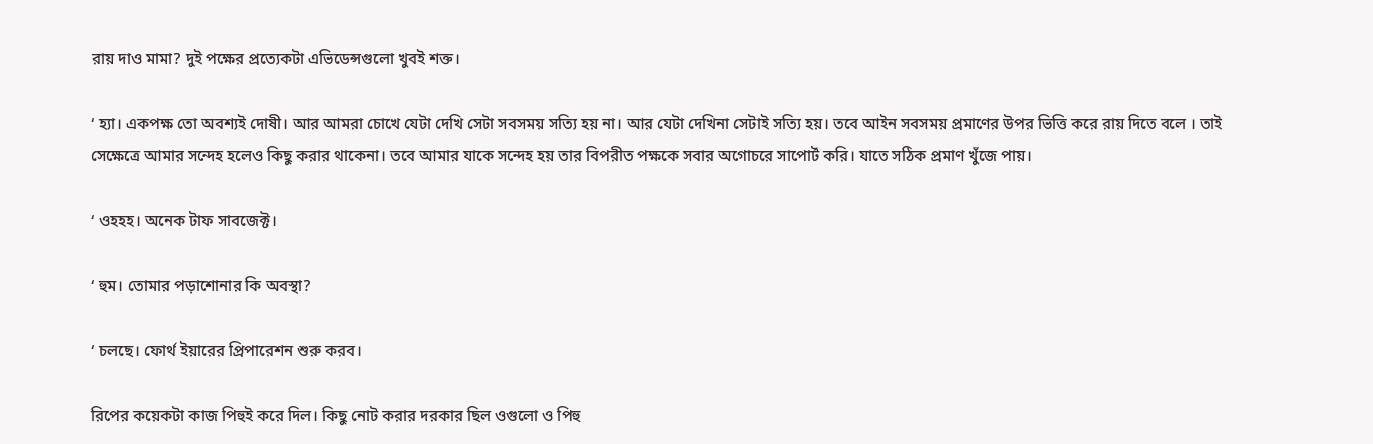রায় দাও মামা? দুই পক্ষের প্রত্যেকটা এভিডেন্সগুলো খুবই শক্ত।

‘ হ্যা। একপক্ষ তো অবশ্যই দোষী। আর আমরা চোখে যেটা দেখি সেটা সবসময় সত্যি হয় না। আর যেটা দেখিনা সেটাই সত্যি হয়। তবে আইন সবসময় প্রমাণের উপর ভিত্তি করে রায় দিতে বলে । তাই সেক্ষেত্রে আমার সন্দেহ হলেও কিছু করার থাকেনা। তবে আমার যাকে সন্দেহ হয় তার বিপরীত পক্ষকে সবার অগোচরে সাপোর্ট করি। যাতে সঠিক প্রমাণ খুঁজে পায়।

‘ ওহহহ। অনেক টাফ সাবজেক্ট।

‘ হুম। তোমার পড়াশোনার কি অবস্থা?

‘ চলছে। ফোর্থ ইয়ারের প্রিপারেশন শুরু করব।

রিপের কয়েকটা কাজ পিহুই করে দিল। কিছু নোট করার দরকার ছিল ওগুলো ও পিহু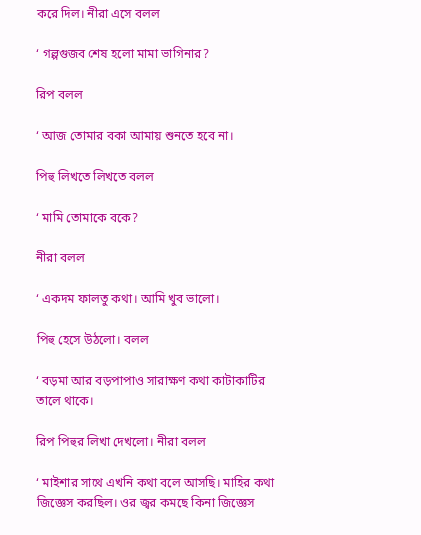করে দিল। নীরা এসে বলল

‘ গল্পগুজব শেষ হলো মামা ভাগিনার?

রিপ বলল

‘ আজ তোমার বকা আমায় শুনতে হবে না।

পিহু লিখতে লিখতে বলল

‘ মামি তোমাকে বকে?

নীরা বলল

‘ একদম ফালতু কথা। আমি খুব ভালো।

পিহু হেসে উঠলো। বলল

‘ বড়মা আর বড়পাপাও সারাক্ষণ কথা কাটাকাটির তালে থাকে।

রিপ পিহুর লিখা দেখলো। নীরা বলল

‘ মাইশার সাথে এখনি কথা বলে আসছি। মাহির কথা জিজ্ঞেস করছিল। ওর জ্বর কমছে কিনা জিজ্ঞেস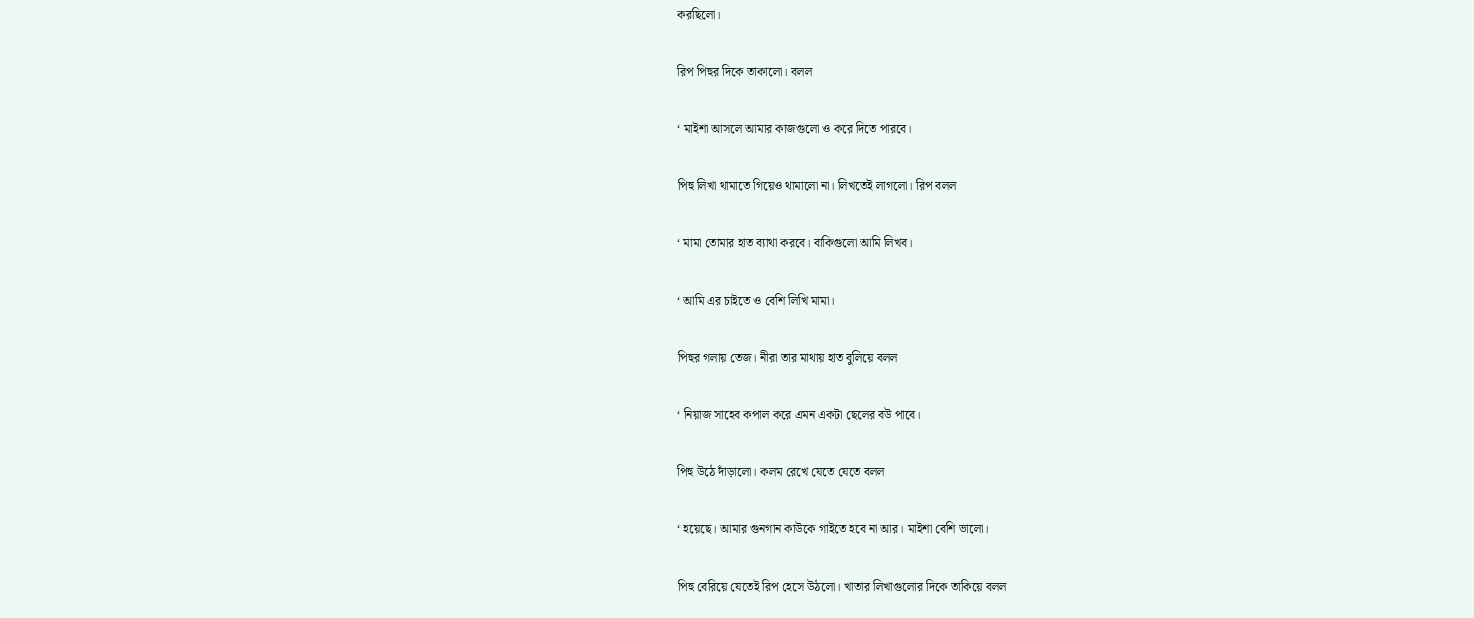করছিলো।

রিপ পিহুর দিকে তাকালো। বলল

‘ মাইশা আসলে আমার কাজগুলো ও করে দিতে পারবে।

পিহু লিখা থামাতে গিয়েও থামালো না। লিখতেই লাগলো। রিপ বলল

‘ মামা তোমার হাত ব্যাথা করবে। বাকিগুলো আমি লিখব।

‘ আমি এর চাইতে ও বেশি লিখি মামা।

পিহুর গলায় তেজ। নীরা তার মাথায় হাত বুলিয়ে বলল

‘ নিয়াজ সাহেব কপাল করে এমন একটা ছেলের বউ পাবে।

পিহু উঠে দাঁড়ালো। কলম রেখে যেতে যেতে বলল

‘ হয়েছে। আমার গুনগান কাউকে গাইতে হবে না আর। মাইশা বেশি ভালো।

পিহু বেরিয়ে যেতেই রিপ হেসে উঠলো। খাতার লিখাগুলোর দিকে তাকিয়ে বলল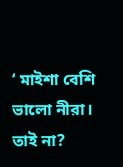‘ মাইশা বেশি ভালো নীরা। তাই না?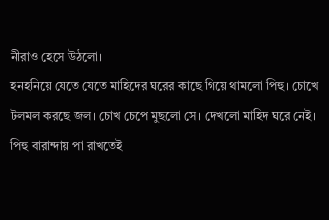নীরাও হেসে উঠলো।
হনহনিয়ে যেতে যেতে মাহিদের ঘরের কাছে গিয়ে থামলো পিহু। চোখে টলমল করছে জল। চোখ চেপে মুছলো সে। দেখলো মাহিদ ঘরে নেই।
পিহু বারান্দায় পা রাখতেই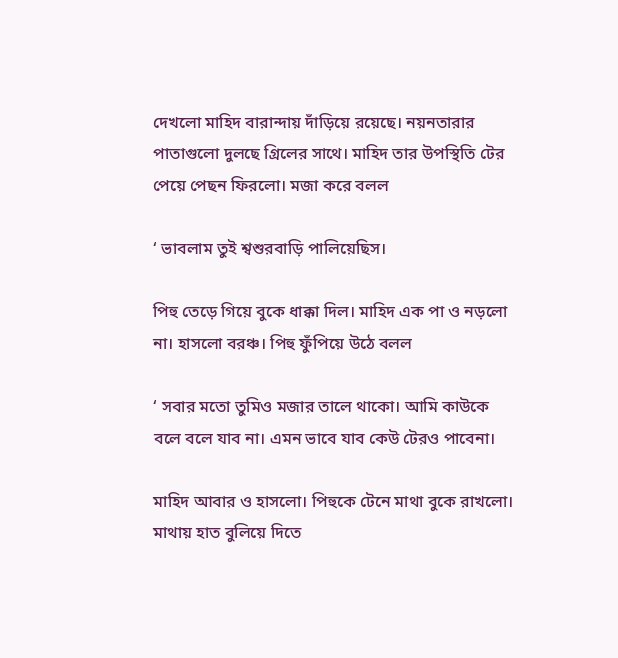দেখলো মাহিদ বারান্দায় দাঁড়িয়ে রয়েছে। নয়নতারার পাতাগুলো দুলছে গ্রিলের সাথে। মাহিদ তার উপস্থিতি টের পেয়ে পেছন ফিরলো। মজা করে বলল

‘ ভাবলাম তুই শ্বশুরবাড়ি পালিয়েছিস।

পিহু তেড়ে গিয়ে বুকে ধাক্কা দিল। মাহিদ এক পা ও নড়লো না। হাসলো বরঞ্চ। পিহু ফুঁপিয়ে উঠে বলল

‘ সবার মতো তুমিও মজার তালে থাকো। আমি কাউকে বলে বলে যাব না। এমন ভাবে যাব কেউ টেরও পাবেনা।

মাহিদ আবার ও হাসলো। পিহুকে টেনে মাথা বুকে রাখলো। মাথায় হাত বুলিয়ে দিতে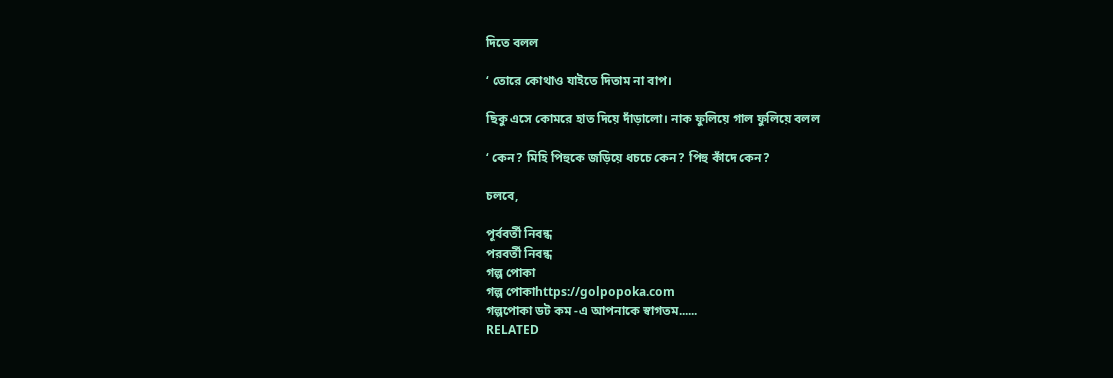দিতে বলল

‘ তোরে কোথাও যাইতে দিতাম না বাপ।

ছিকু এসে কোমরে হাত দিয়ে দাঁড়ালো। নাক ফুলিয়ে গাল ফুলিয়ে বলল

‘ কেন? মিহি পিহুকে জড়িয়ে ধচচে কেন? পিহু কাঁদে কেন?

চলবে,

পূর্ববর্তী নিবন্ধ
পরবর্তী নিবন্ধ
গল্প পোকা
গল্প পোকাhttps://golpopoka.com
গল্পপোকা ডট কম -এ আপনাকে স্বাগতম......
RELATED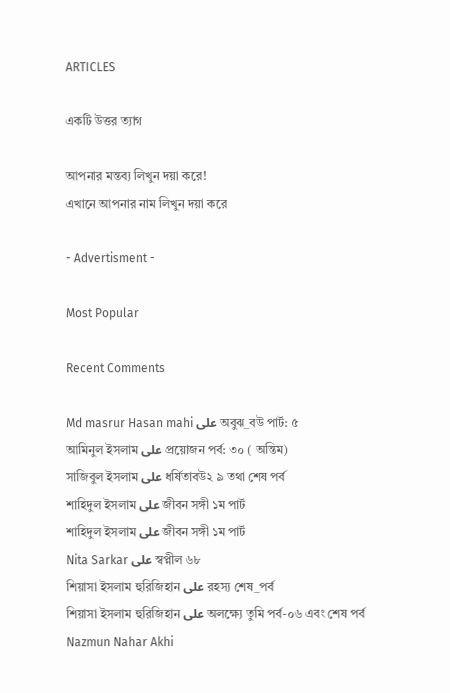ARTICLES

একটি উত্তর ত্যাগ

আপনার মন্তব্য লিখুন দয়া করে!
এখানে আপনার নাম লিখুন দয়া করে

- Advertisment -

Most Popular

Recent Comments

Md masrur Hasan mahi على অবুঝ_বউ পার্ট: ৫
আমিনুল ইসলাম على প্রয়োজন পর্ব: ৩০ ( অন্তিম)
সাজিবুল ইসলাম على ধর্ষিতাবউ২ ৯ তথা শেষ পর্ব
শাহিদুল ইসলাম على জীবন সঙ্গী ১ম পার্ট
শাহিদুল ইসলাম على জীবন সঙ্গী ১ম পার্ট
Nita Sarkar على স্বপ্নীল ৬৮
শিয়াসা ইসলাম হুরিজিহান على রহস্য শেষ_পর্ব
শিয়াসা ইসলাম হুরিজিহান على অলক্ষ্যে তুমি পর্ব-০৬ এবং শেষ পর্ব
Nazmun Nahar Akhi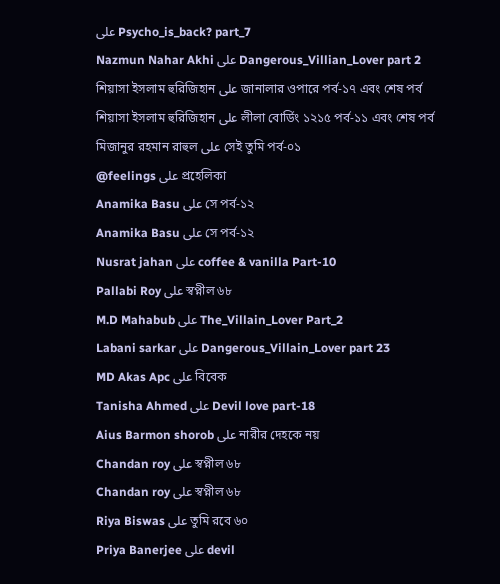على Psycho_is_back? part_7
Nazmun Nahar Akhi على Dangerous_Villian_Lover part 2
শিয়াসা ইসলাম হুরিজিহান على জানালার ওপারে পর্ব-১৭ এবং শেষ পর্ব
শিয়াসা ইসলাম হুরিজিহান على লীলা বোর্ডিং ১২১৫ পর্ব-১১ এবং শেষ পর্ব
মিজানুর রহমান রাহুল على সেই তুমি পর্ব-০১
@feelings على প্রহেলিকা
Anamika Basu على সে পর্ব-১২
Anamika Basu على সে পর্ব-১২
Nusrat jahan على coffee & vanilla Part-10
Pallabi Roy على স্বপ্নীল ৬৮
M.D Mahabub على The_Villain_Lover Part_2
Labani sarkar على Dangerous_Villain_Lover part 23
MD Akas Apc على বিবেক
Tanisha Ahmed على Devil love part-18
Aius Barmon shorob على নারীর দেহকে নয়
Chandan roy على স্বপ্নীল ৬৮
Chandan roy على স্বপ্নীল ৬৮
Riya Biswas على তুমি রবে ৬০
Priya Banerjee على devil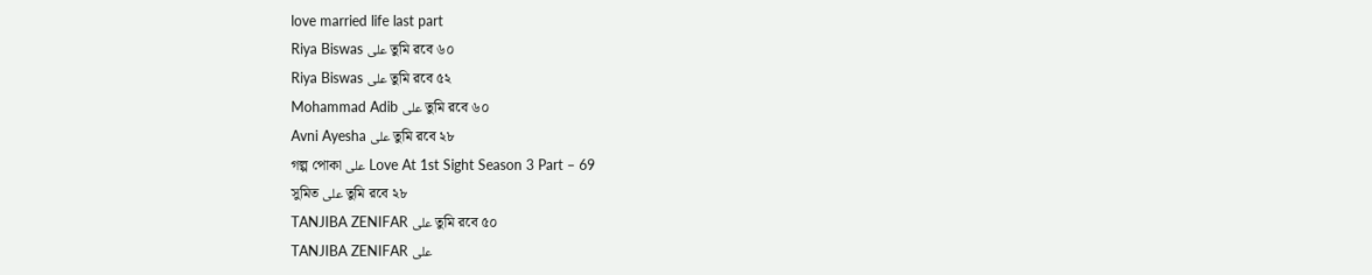love married life last part
Riya Biswas على তুমি রবে ৬০
Riya Biswas على তুমি রবে ৫২
Mohammad Adib على তুমি রবে ৬০
Avni Ayesha على তুমি রবে ২৮
গল্প পোকা على Love At 1st Sight Season 3 Part – 69
সুমিত على তুমি রবে ২৮
TANJIBA ZENIFAR على তুমি রবে ৫০
TANJIBA ZENIFAR على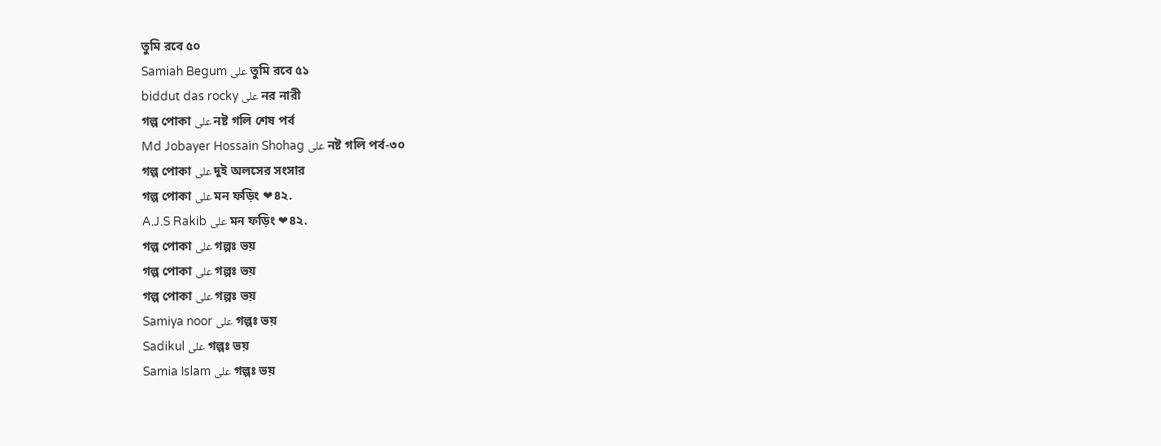তুমি রবে ৫০
Samiah Begum على তুমি রবে ৫১
biddut das rocky على নর নারী
গল্প পোকা على নষ্ট গলি শেষ পর্ব
Md Jobayer Hossain Shohag على নষ্ট গলি পর্ব-৩০
গল্প পোকা على দুই অলসের সংসার
গল্প পোকা على মন ফড়িং ❤৪২.
A.J.S Rakib على মন ফড়িং ❤৪২.
গল্প পোকা على গল্পঃ ভয়
গল্প পোকা على গল্পঃ ভয়
গল্প পোকা على গল্পঃ ভয়
Samiya noor على গল্পঃ ভয়
Sadikul على গল্পঃ ভয়
Samia Islam على গল্পঃ ভয়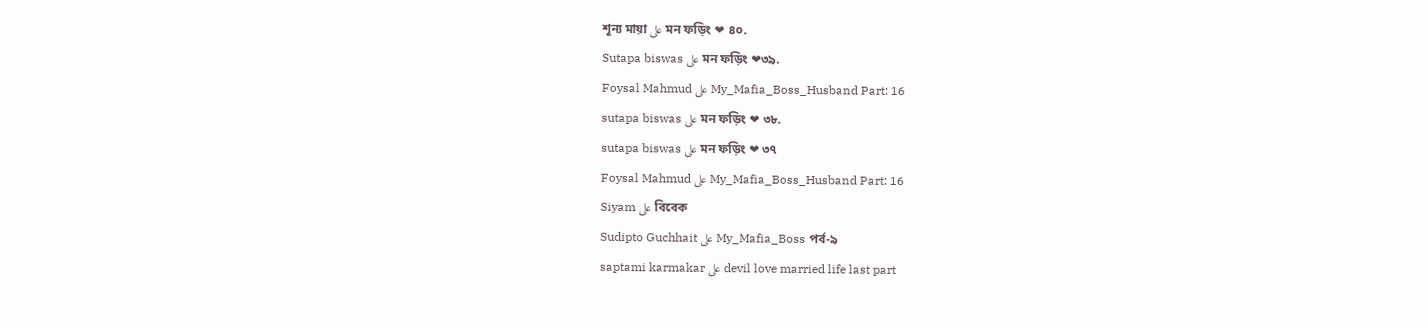শূন্য মায়া على মন ফড়িং ❤ ৪০.
Sutapa biswas على মন ফড়িং ❤৩৯.
Foysal Mahmud على My_Mafia_Boss_Husband Part: 16
sutapa biswas على মন ফড়িং ❤ ৩৮.
sutapa biswas على মন ফড়িং ❤ ৩৭
Foysal Mahmud على My_Mafia_Boss_Husband Part: 16
Siyam على বিবেক
Sudipto Guchhait على My_Mafia_Boss পর্ব-৯
saptami karmakar على devil love married life last part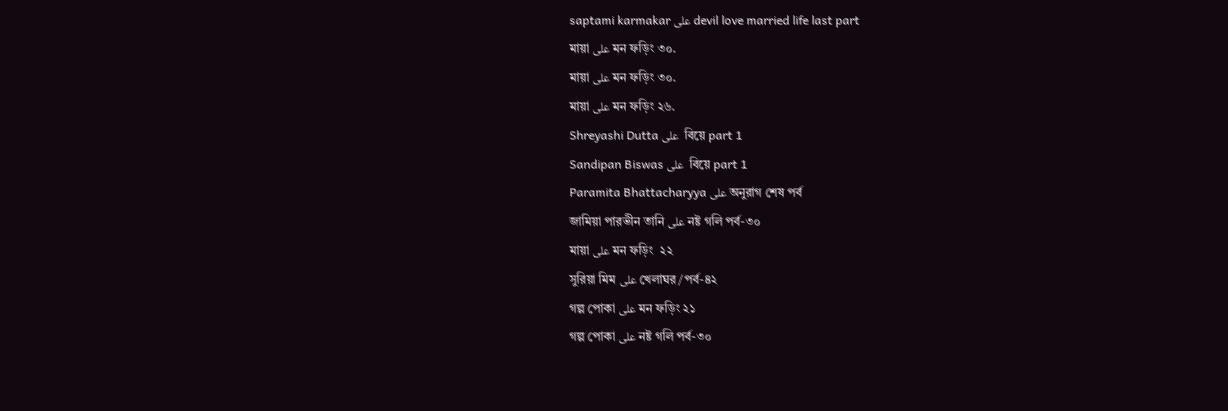saptami karmakar على devil love married life last part
মায়া على মন ফড়িং ৩০.
মায়া على মন ফড়িং ৩০.
মায়া على মন ফড়িং ২৬.
Shreyashi Dutta على  বিয়ে part 1
Sandipan Biswas على  বিয়ে part 1
Paramita Bhattacharyya على অনুরাগ শেষ পর্ব
জামিয়া পারভীন তানি على নষ্ট গলি পর্ব-৩০
মায়া على মন ফড়িং  ২২
সুরিয়া মিম على খেলাঘর /পর্ব-৪২
গল্প পোকা على মন ফড়িং ২১
গল্প পোকা على নষ্ট গলি পর্ব-৩০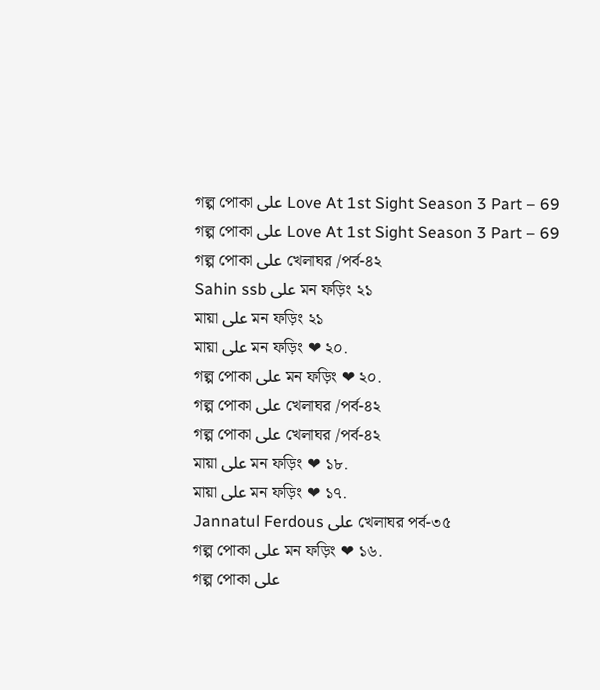গল্প পোকা على Love At 1st Sight Season 3 Part – 69
গল্প পোকা على Love At 1st Sight Season 3 Part – 69
গল্প পোকা على খেলাঘর /পর্ব-৪২
Sahin ssb على মন ফড়িং ২১
মায়া على মন ফড়িং ২১
মায়া على মন ফড়িং ❤ ২০.
গল্প পোকা على মন ফড়িং ❤ ২০.
গল্প পোকা على খেলাঘর /পর্ব-৪২
গল্প পোকা على খেলাঘর /পর্ব-৪২
মায়া على মন ফড়িং ❤ ১৮.
মায়া على মন ফড়িং ❤ ১৭.
Jannatul Ferdous على খেলাঘর পর্ব-৩৫
গল্প পোকা على মন ফড়িং ❤ ১৬.
গল্প পোকা على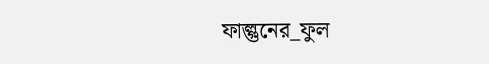ফাল্গুনের_ফুল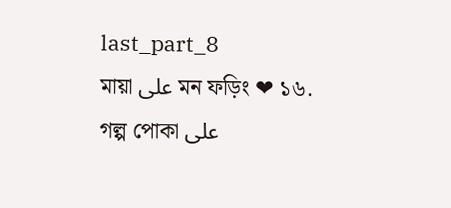last_part_8
মায়া على মন ফড়িং ❤ ১৬.
গল্প পোকা على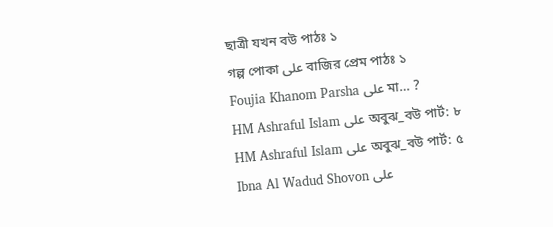ছাত্রী যখন বউ পাঠঃ ১
গল্প পোকা على বাজির প্রেম পাঠঃ ১
Foujia Khanom Parsha على মা… ?
HM Ashraful Islam على অবুঝ_বউ পার্ট: ৮
HM Ashraful Islam على অবুঝ_বউ পার্ট: ৫
Ibna Al Wadud Shovon على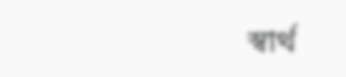স্বার্থ